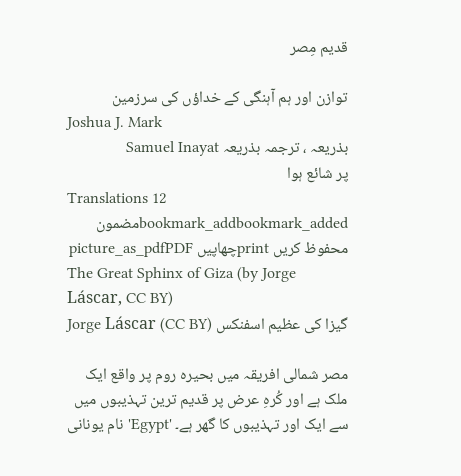قدیم مِصر

توازن اور ہم آہنگی کے خداؤں کی سرزمین
Joshua J. Mark
بذریعہ ، ترجمہ بذریعہ Samuel Inayat
پر شائع ہوا
Translations 12
bookmark_addbookmark_addedمضمون محفوظ کریں printچھاپیں picture_as_pdfPDF
The Great Sphinx of Giza (by Jorge Láscar, CC BY)
گیزا کی عظیم اسفنکس Jorge Láscar (CC BY)

مصر شمالی افریقہ میں بحیرہ روم پر واقع ایک ملک ہے اور کُرہِ عرض پر قدیم ترین تہذیبوں میں سے ایک اور تہذیبوں کا گھر ہے۔ 'Egypt' نام یونانی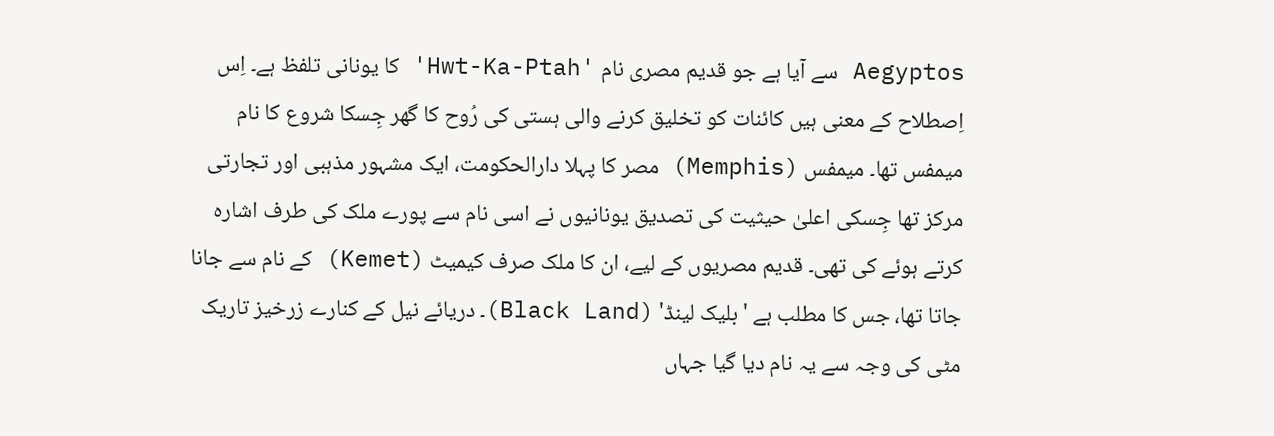Aegyptos سے آیا ہے جو قدیم مصری نام 'Hwt-Ka-Ptah' کا یونانی تلفظ ہے۔ اِس اِصطلاح کے معنی ہیں کائنات کو تخلیق کرنے والی ہستی کی رُوح کا گھر جِسکا شروع کا نام میمفس تھا۔ میمفس (Memphis) مصر کا پہلا دارالحکومت، ایک مشہور مذہبی اور تجارتی مرکز تھا جِسکی اعلیٰ حیثیت کی تصدیق یونانیوں نے اسی نام سے پورے ملک کی طرف اشارہ کرتے ہوئے کی تھی۔ قدیم مصریوں کے لیے، ان کا ملک صرف کیمیٹ (Kemet) کے نام سے جانا جاتا تھا، جس کا مطلب ہے 'بلیک لینڈ' (Black Land)۔ دریائے نیل کے کنارے زرخیز تاریک مٹی کی وجہ سے یہ نام دیا گیا جہاں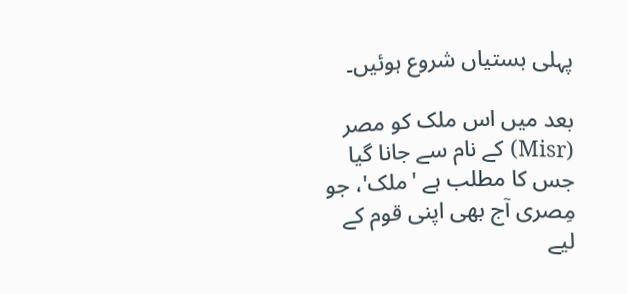پہلی بستیاں شروع ہوئیں۔

بعد میں اس ملک کو مصر (Misr) کے نام سے جانا گیا جس کا مطلب ہے 'ملک'، جو مِصری آج بھی اپنی قوم کے لیے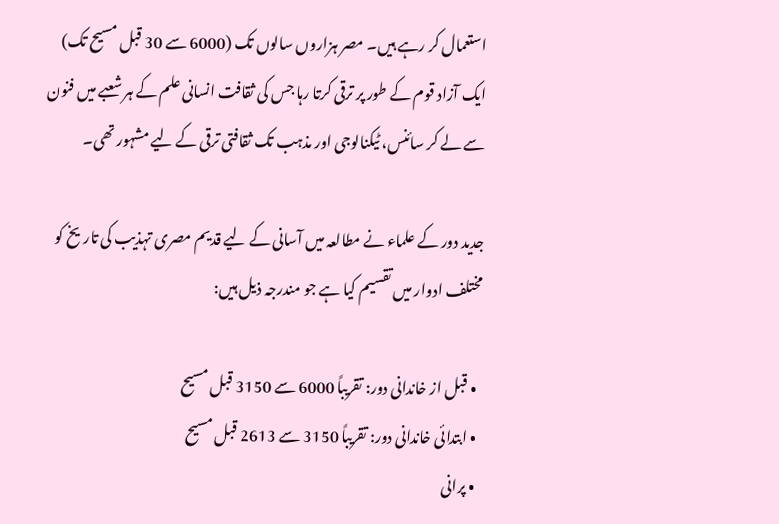استعمال کر رہے ہیں۔ مصر ہزاروں سالوں تک (6000 سے 30 قبل مسیح تک) ایک آزاد قوم کے طور پر ترقی کرتا رہا جس کی ثقافت انسانی علم کے ہر شعبے میں فنون سے لے کر سائنس، ٹیکنالوجی اور مذہب تک ثقافتی ترقی کے لیے مشہور تھی۔

جدید دور کے علماء نے مطالعہ میں آسانی کے لیے قدیم مصری تہذیب کی تاریخ کو مختلف ادوار میں تقسیم کیا ہے جو مندرجہ ذیل ہیں:

  • قبل از خاندانی دور: تقریباً 6000 سے 3150 قبل مسیح
  • ابتدائی خاندانی دور: تقریباً 3150 سے 2613 قبل مسیح
  • پرانی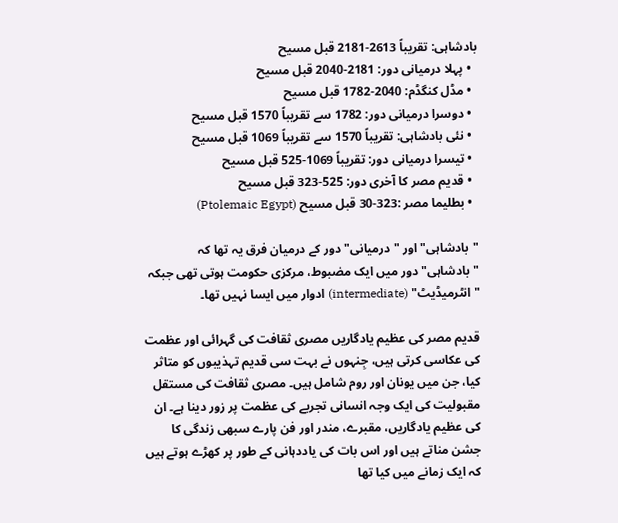بادشاہی: تقریباً 2613-2181 قبل مسیح
  • پہلا درمیانی دور: 2181-2040 قبل مسیح
  • مڈل کنگڈم: 2040-1782 قبل مسیح
  • دوسرا درمیانی دور: 1782 سے تقریباً 1570 قبل مسیح
  • نئی بادشاہی: تقریباً 1570 سے تقریباً 1069 قبل مسیح
  • تیسرا درمیانی دور: تقریباً 1069-525 قبل مسیح
  • قدیم مصر کا آخری دور: 525-323 قبل مسیح
  • بطلیما مصر :323-30 قبل مسیح (Ptolemaic Egypt)

"بادشاہی" اور "درمیانی" دور کے درمیان فرق یہ تھا کہ "بادشاہی" دور میں ایک مضبوط، مرکزی حکومت ہوتی تھی جبکہ "انٹرمیڈیٹ" (intermediate) ادوار میں ایسا نہیں تھا۔

قدیم مصر کی عظیم یادگاریں مصری ثقافت کی گہرائی اور عظمت کی عکاسی کرتی ہیں، جِنہوں نے بہت سی قدیم تہذیبوں کو متاثر کیا، جن میں یونان اور روم شامل ہیں۔ مصری ثقافت کی مستقل مقبولیت کی ایک وجہ انسانی تجربے کی عظمت پر زور دینا ہے۔ ان کی عظیم یادگاریں، مقبرے، مندر اور فن پارے سبھی زندگی کا جشن مناتے ہیں اور اس بات کی یاددہانی کے طور پر کھڑے ہوتے ہیں کہ ایک زمانے میں کیا تھا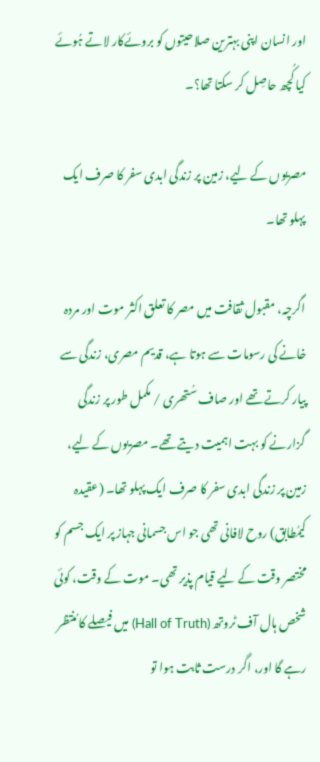اور انسان اپنی بہترین صلاحیتوں کو بروئےکار لاتے ہُوئے کیا کُچھ حاصِل کر سکتا تھا؟۔

مصریوں کے لیے، زمین پر زندگی ابدی سفر کا صرف ایک پہلو تھا۔

اگرچہ، مقبول ثقافت میں مصر کا تعلق اکثر موت اور مردہ خانے کی رسومات سے ہوتا ہے، قدیم مصری، زندگی سے پیار کرتے تھے اور صاف سُتھری / مکمل طور پر زندگی گزارنے کو بہت اہمیت دیتے تھے۔ مصریوں کے لیے، زمین پر زندگی ابدی سفر کا صرف ایک پہلو تھا۔ (عقیدہ کیمُطابق) روح لافانی تھی جو اس جسمانی جہاز پر ایک جسم کو مختصر وقت کے لیے قیام پذیر تھی۔ موت کے وقت، کوئی شخص ہال آف ٹروتھ (Hall of Truth) میں فیصلے کا مُنتظر رہے گا اور، اگر درست ثابت ہوا تو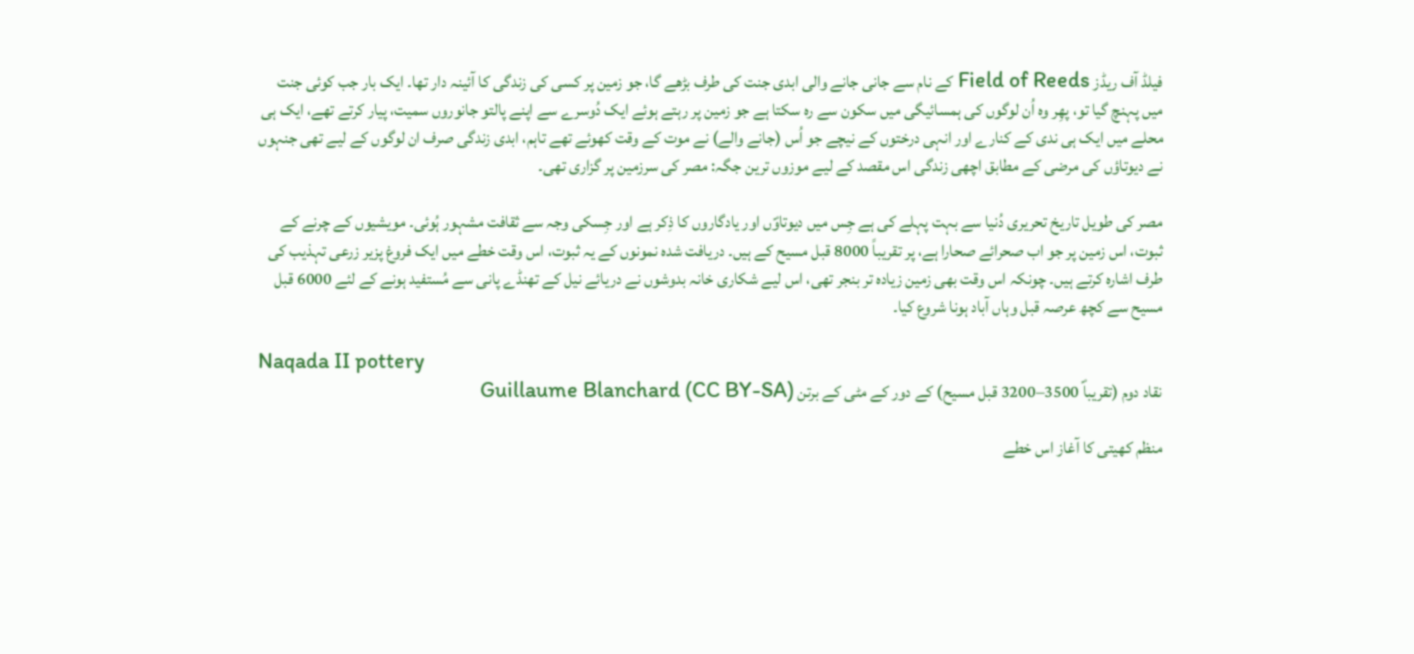فیلڈ آف ریڈز Field of Reeds کے نام سے جانی جانے والی ابدی جنت کی طرف بڑھے گا، جو زمین پر کسی کی زندگی کا آئینہ دار تھا۔ ایک بار جب کوئی جنت میں پہنچ گیا تو، پھِر وہ اُن لوگوں کی ہمسائیگی میں سکون سے رہ سکتا ہے جو زمین پر رہتے ہوئے ایک دُوسرے سے اپنے پالتو جانوروں سمیت، پیار کرتے تھے، ایک ہی محلے میں ایک ہی ندی کے کنارے اور انہی درختوں کے نیچے جو اُس (جانے والے) نے موت کے وقت کھوئے تھے تاہم، ابدی زندگی صرف ان لوگوں کے لیے تھی جنہوں نے دیوتاؤں کی مرضی کے مطابق اچھی زندگی اس مقصد کے لیے موزوں ترین جگہ: مصر کی سرزمین پر گزاری تھی۔

مصر کی طویل تاریخ تحریری دُنیا سے بہت پہلے کی ہے جِس میں دیوتاوؐں اور یادگاروں کا ذِکر ہے اور جِسکی وجہ سے ثقافت مشہور ہُوئی۔ مویشیوں کے چرنے کے ثبوت، اس زمین پر جو اب صحرائے صحارا ہے، پر تقریباً 8000 قبل مسیح کے ہیں۔ دریافت شدہ نمونوں کے یہ ثبوت، اس وقت خطے میں ایک فروغ پزیر زرعی تہذیب کی طرف اشارہ کرتے ہیں۔ چونکہ اس وقت بھی زمین زیادہ تر بنجر تھی، اس لیے شکاری خانہ بدوشوں نے دریائے نیل کے تھنڈے پانی سے مُستفید ہونے کے لئے 6000 قبل مسیح سے کچھ عرصہ قبل وہاں آباد ہونا شروع کیا۔

Naqada II pottery
نقاد دوم (تقریباؐ 3500–3200 قبل مسیح) کے دور کے مٹی کے برتن Guillaume Blanchard (CC BY-SA)

منظم کھیتی کا آغاز اس خطے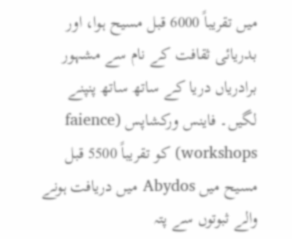میں تقریباً 6000 قبل مسیح ہوا، اور بدریائی ثقافت کے نام سے مشہور برادریاں دریا کے ساتھ ساتھ پنپنے لگیں۔ فاینس ورکشاپس (faience workshops) کو تقریباً 5500 قبل مسیح میں Abydos میں دریافت ہونے والے ثبوتوں سے پتہ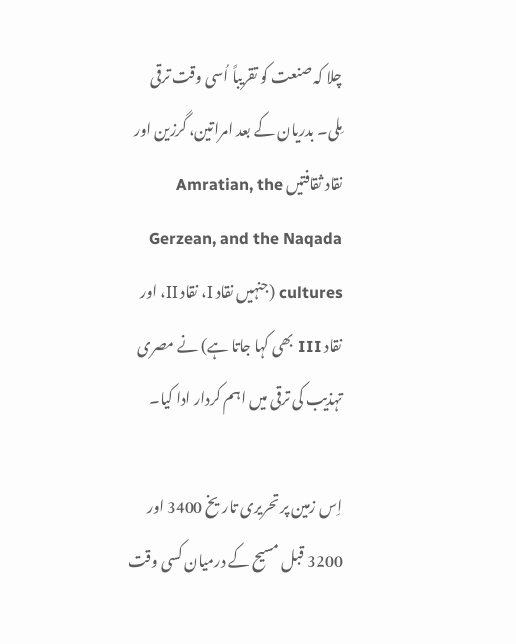چلا کہ صنعت کو تقریباً اُسی وقت ترقی مِلی۔ بدریان کے بعد امراتین، گرزین اور نقاد ثقافتیں Amratian, the Gerzean, and the Naqada cultures (جنہیں نقاد I، نقاد II، اور نقاد III بھی کہا جاتا ہے) نے مصری تہذیب کی ترقی میں اہم کردار ادا کیا۔

اِس زمین پر تحریری تاریخ 3400 اور 3200 قبل مسیح کے درمیان کسی وقت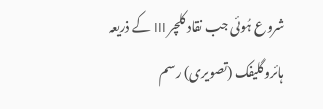شروع ہُوئی جب نقاد کلچر III کے ذریعہ ہائروگلیفک (تصویری) رسم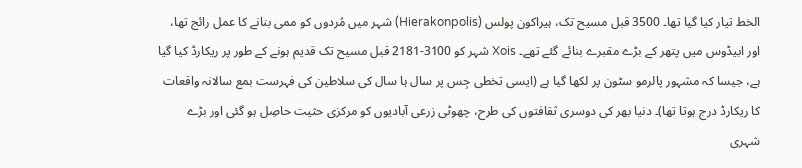الخط تیار کیا گیا تھا۔ 3500 قبل مسیح تک، ہیراکون پولس (Hierakonpolis) شہر میں مُردوں کو ممی بنانے کا عمل رائج تھا، اور ابیڈوس میں پتھر کے بڑے مقبرے بنائے گئے تھے۔ Xois شہر کو 3100-2181 قبل مسیح تک قدیم ہونے کے طور پر ریکارڈ کیا گیا ہے، جیسا کہ مشہور پالرمو سٹون پر لکھا گیا ہے (ایسی تخطی جِس پر سال ہا سال کی سلاطین کی فہرست بمع سالانہ واقعات کا ریکارڈ درج ہوتا تھا)۔ دنیا بھر کی دوسری ثقافتوں کی طرح، چھوٹی زرعی آبادیوں کو مرکزی حثیت حاصِل ہو گئی اور بڑے شہری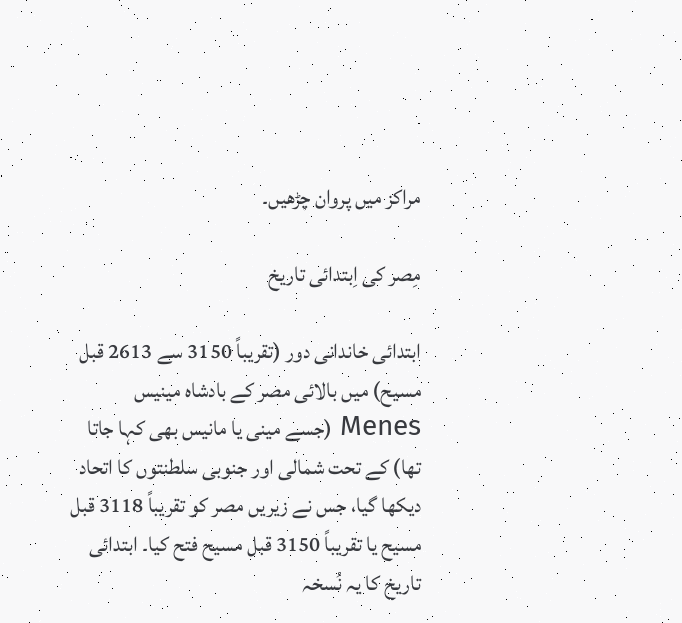مراکز میں پروان چڑھیں۔

مِصر کی اِبتدائی تاریخ

ابتدائی خاندانی دور (تقریباً 3150 سے 2613 قبل مسیح) میں بالائی مصر کے بادشاہ مینیس Menes (جسے مینی یا مانیس بھی کہا جاتا تھا) کے تحت شمالی اور جنوبی سلطنتوں کا اتحاد دیکھا گیا، جس نے زیریں مصر کو تقریباً 3118 قبل مسیح یا تقریباً 3150 قبل مسیح فتح کیا۔ ابتدائی تاریخ کا یہ نُسخہ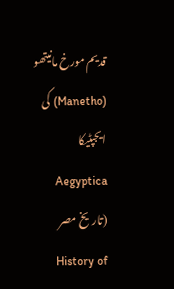قدیم مورخ مانیتھو (Manetho) کی ایجپٹیکا Aegyptica (تاریخ مصر History of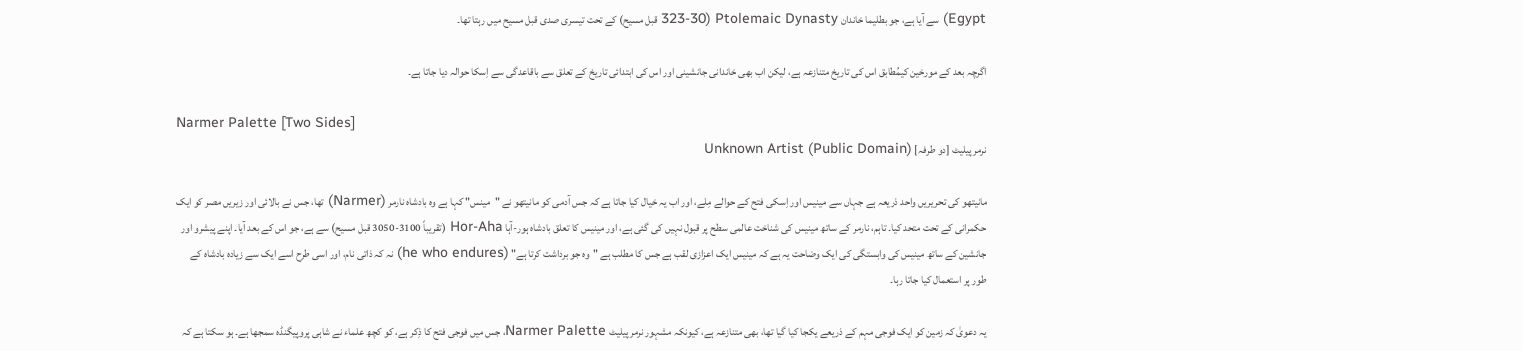Egypt) سے آیا ہے، جو بطلیما خاندان Ptolemaic Dynasty (323-30 قبل مسیح) کے تحت تیسری صدی قبل مسیح میں رہتا تھا۔

اگرچہ بعد کے مورخین کیمُطابق اس کی تاریخ متنازعہ ہے، لیکن اب بھی خاندانی جانشینی اور اس کی ابتدائی تاریخ کے تعلق سے باقاعدگی سے اِسکا حوالہ دیا جاتا ہے۔

Narmer Palette [Two Sides]
نرمر پیلیٹ [دو طرفہ] Unknown Artist (Public Domain)

مانیتھو کی تحریریں واحد ذریعہ ہے جہاں سے مینیس اور اِسکی فتح کے حوالے مِلے، اور اب یہ خیال کیا جاتا ہے کہ جس آدمی کو مانیتھو نے "مینس" کہا ہے وہ بادشاہ نارمر (Narmer) تھا، جس نے بالائی اور زیریں مصر کو ایک حکمرانی کے تحت متحد کیا۔ تاہم، نارمر کے ساتھ مینیس کی شناخت عالمی سطح پر قبول نہیں کی گئی ہے، اور مینیس کا تعلق بادشاہ ہور-آہا Hor-Aha (تقریباً 3100-3050 قبل مسیح) سے ہے، جو اس کے بعد آیا۔ اپنے پیشرو اور جانشین کے ساتھ مینیس کی وابستگی کی ایک وضاحت یہ ہے کہ مینیس ایک اعزازی لقب ہے جس کا مطلب ہے "وہ جو برداشت کرتا ہے" (he who endures) نہ کہ ذاتی نام، اور اسی طرح اسے ایک سے زیادہ بادشاہ کے طور پر استعمال کیا جاتا رہا۔

یہ دعویٰ کہ زمین کو ایک فوجی مہم کے ذریعے یکجا کیا گیا تھا، بھی متنازعہ ہے، کیونکہ مشہور نرمر پیلیٹ Narmer Palette، جس میں فوجی فتح کا ذِکر ہے، کو کچھ علماء نے شاہی پروپیگنڈہ سمجھا ہے۔ ہو سکتا ہے کہ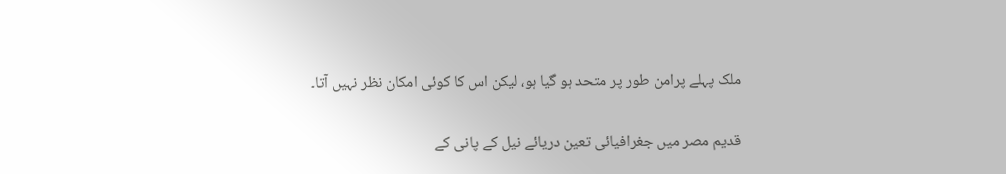ملک پہلے پرامن طور پر متحد ہو گیا ہو، لیکن اس کا کوئی امکان نظر نہیں آتا۔

قدیم مصر میں جغرافیائی تعین دریائے نیل کے پانی کے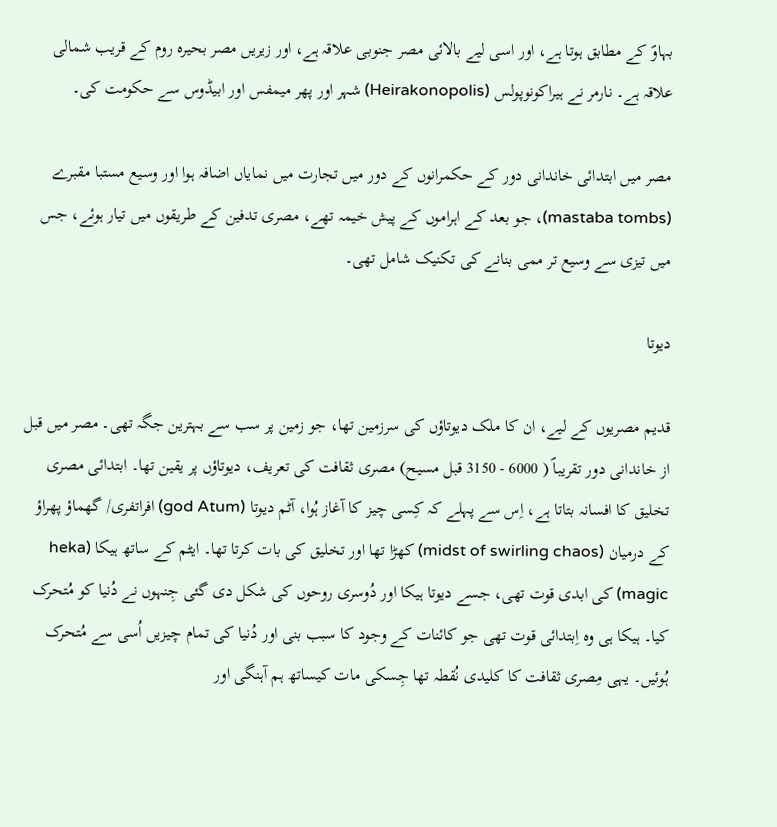بہاوؐ کے مطابق ہوتا ہے، اور اسی لیے بالائی مصر جنوبی علاقہ ہے، اور زیریں مصر بحیرہ روم کے قریب شمالی علاقہ ہے۔ نارمر نے ہیراکونوپولس (Heirakonopolis) شہر اور پھر میمفس اور ابیڈوس سے حکومت کی۔

مصر میں ابتدائی خاندانی دور کے حکمرانوں کے دور میں تجارت میں نمایاں اضافہ ہوا اور وسیع مستبا مقبرے (mastaba tombs)، جو بعد کے اہراموں کے پیش خیمہ تھے، مصری تدفین کے طریقوں میں تیار ہوئے، جس میں تیزی سے وسیع تر ممی بنانے کی تکنیک شامل تھی۔

دیوتا

قدیم مصریوں کے لیے، ان کا ملک دیوتاؤں کی سرزمین تھا، جو زمین پر سب سے بہترین جگہ تھی۔ مصر میں قبل از خاندانی دور تقریباؐ ( 6000 - 3150 قبل مسیح) مصری ثقافت کی تعریف، دیوتاؤں پر یقین تھا۔ ابتدائی مصری تخلیق کا افسانہ بتاتا ہے، اِس سے پہلے کہ کِسی چیز کا آغاز ہُوا، آٹم دیوتا (god Atum) افراتفری/ گھماؤ پھراؤ کے درمیان (midst of swirling chaos) کھڑا تھا اور تخلیق کی بات کرتا تھا۔ ایٹم کے ساتھ ہیکا (heka magic) کی ابدی قوت تھی، جسے دیوتا ہیکا اور دُوسری روحوں کی شکل دی گئی جِنہوں نے دُنیا کو مُتحرک کیا۔ ہیکا ہی وہ اِبتدائی قوت تھی جو کائنات کے وجود کا سبب بنی اور دُنیا کی تمام چیزیں اُسی سے مُتحرک ہُوئیں۔ یہی مِصری ثقافت کا کلیدی نُقطہ تھا جِسکی مات کیساتھ ہم آہنگی اور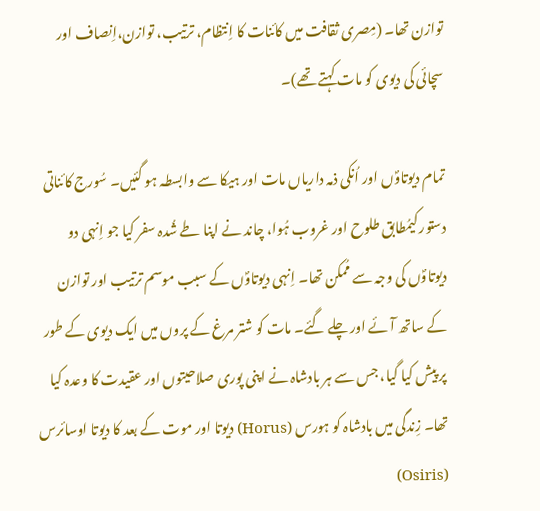توازن تھا۔ (مِصری ثقافت میں کائنات کا اِنتظام، ترتیب، توازن،اِنصاف اور سچائی کی دیوی کو مات کہتے تھے)۔

تمام دیوتاوؐں اور اُنکی ذمہ داریاں مات اور ہیکا سے وابسطہ ہو گئیں۔ سُورج کائناتی دستور کیمُطابق طلوح اور غروب ہُوا، چاند نے اپنا طے شُدہ سفر کیا جو اِنہی دو دیوتاوؐں کی وجہ سے مُمکن تھا۔ اِنہی دیوتاوؐں کے سبب موسم ترتیب اور توازن کے ساتھ آئے اور چلے گئے۔ مات کو شتر مرغ کے پروں میں ایک دیوی کے طور پر پیش کیا گیا، جس سے ہر بادشاہ نے اپنی پوری صلاحیتوں اور عقیدت کا وعدہ کیا تھا۔ زِندگی میں بادشاہ کو ہورس (Horus) دیوتا اور موت کے بعد کا دیوتا اوسائرس (Osiris)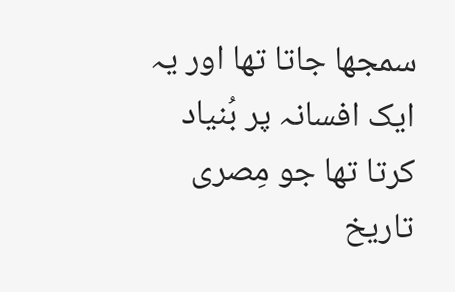سمجھا جاتا تھا اور یہ ایک افسانہ پر بُنیاد کرتا تھا جو مِصری تاریخ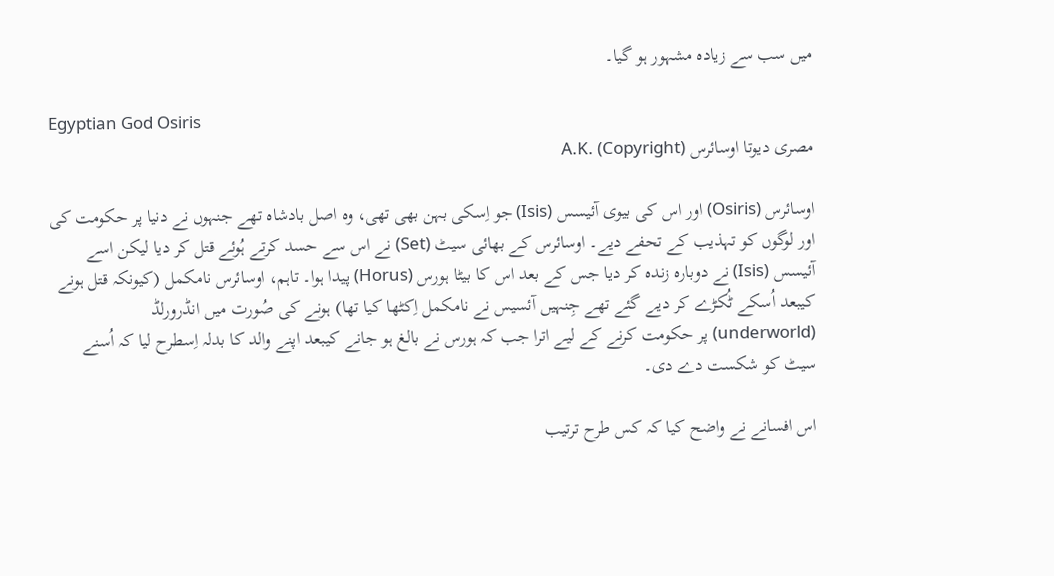میں سب سے زیادہ مشہور ہو گیا۔

Egyptian God Osiris
مصری دیوتا اوسائرس A.K. (Copyright)

اوسائرس (Osiris) اور اس کی بیوی آئیسس (Isis) جو اِسکی بہن بھی تھی، وہ اصل بادشاہ تھے جنہوں نے دنیا پر حکومت کی اور لوگوں کو تہذیب کے تحفے دیے۔ اوسائرس کے بھائی سیٹ (Set) نے اس سے حسد کرتے ہُوئے قتل کر دیا لیکن اسے آئیسس (Isis) نے دوبارہ زندہ کر دیا جس کے بعد اس کا بیٹا ہورس (Horus) پیدا ہوا۔ تاہم، اوسائرس نامکمل (کیونکہ قتل ہونے کیبعد اُسکے ٹُکڑے کر دیے گئے تھے جِنہیں آئسیس نے نامکمل اِکٹھا کیا تھا) ہونے کی صُورت میں انڈرورلڈ (underworld) پر حکومت کرنے کے لیے اترا جب کہ ہورس نے بالغ ہو جانے کیبعد اپنے والد کا بدلہ اِسطرح لیا کہ اُسنے سیٹ کو شکست دے دی۔

اس افسانے نے واضح کیا کہ کس طرح ترتیب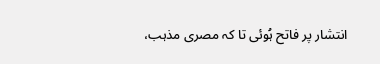انتشار پر فاتح ہُوئی تا کہ مصری مذہب،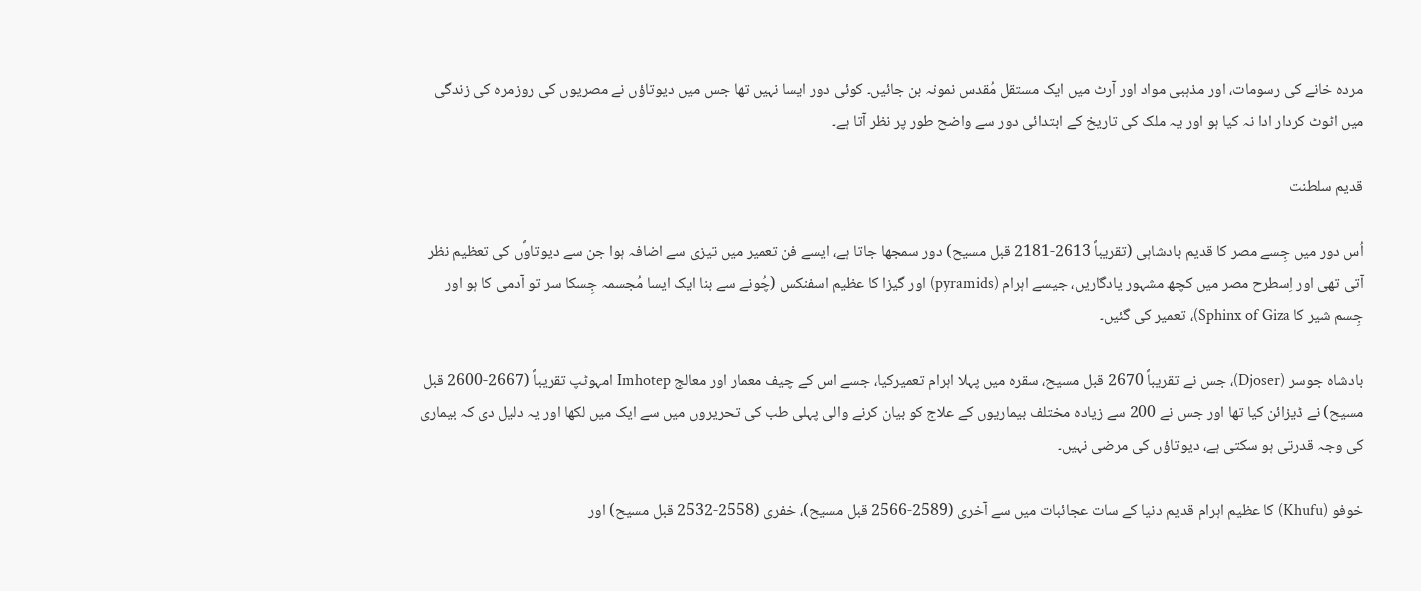مردہ خانے کی رسومات، اور مذہبی مواد اور آرٹ میں ایک مستقل مُقدس نمونہ بن جائیں۔ کوئی دور ایسا نہیں تھا جس میں دیوتاؤں نے مصریوں کی روزمرہ کی زندگی میں اٹوٹ کردار ادا نہ کیا ہو اور یہ ملک کی تاریخ کے ابتدائی دور سے واضح طور پر نظر آتا ہے۔

قدیم سلطنت

اُس دور میں جِسے مصر کا قدیم بادشاہی (تقریباؐ 2613-2181 قبل مسیح) دور سمجھا جاتا ہے، ایسے فن تعمیر میں تیزی سے اضافہ ہوا جن سے دیوتاوؐں کی تعظیم نظر آتی تھی اور اِسطرح مصر میں کچھ مشہور یادگاریں، جیسے اہرام (pyramids) اور گیزا کا عظیم اسفنکس (چُونے سے بنا ایک ایسا مُجسمہ جِسکا سر تو آدمی کا ہو اور جِسم شیر کا Sphinx of Giza)، تعمیر کی گئیں۔

بادشاہ جوسر (Djoser)، جس نے تقریباؐ 2670 قبل مسیح، سقرہ میں پہلا اہرام تعمیرکیا، جسے اس کے چیف معمار اور معالج Imhotep امہوٹپ تقریباؐ (2667-2600 قبل مسیح) نے ڈیزائن کیا تھا اور جس نے 200 سے زیادہ مختلف بیماریوں کے علاج کو بیان کرنے والی پہلی طب کی تحریروں میں سے ایک میں لکھا اور یہ دلیل دی کہ بیماری کی وجہ قدرتی ہو سکتی ہے، دیوتاؤں کی مرضی نہیں۔

خوفو (Khufu) کا عظیم اہرام قدیم دنیا کے سات عجائبات میں سے آخری (2589-2566 قبل مسیح)، خفری (2558-2532 قبل مسیح) اور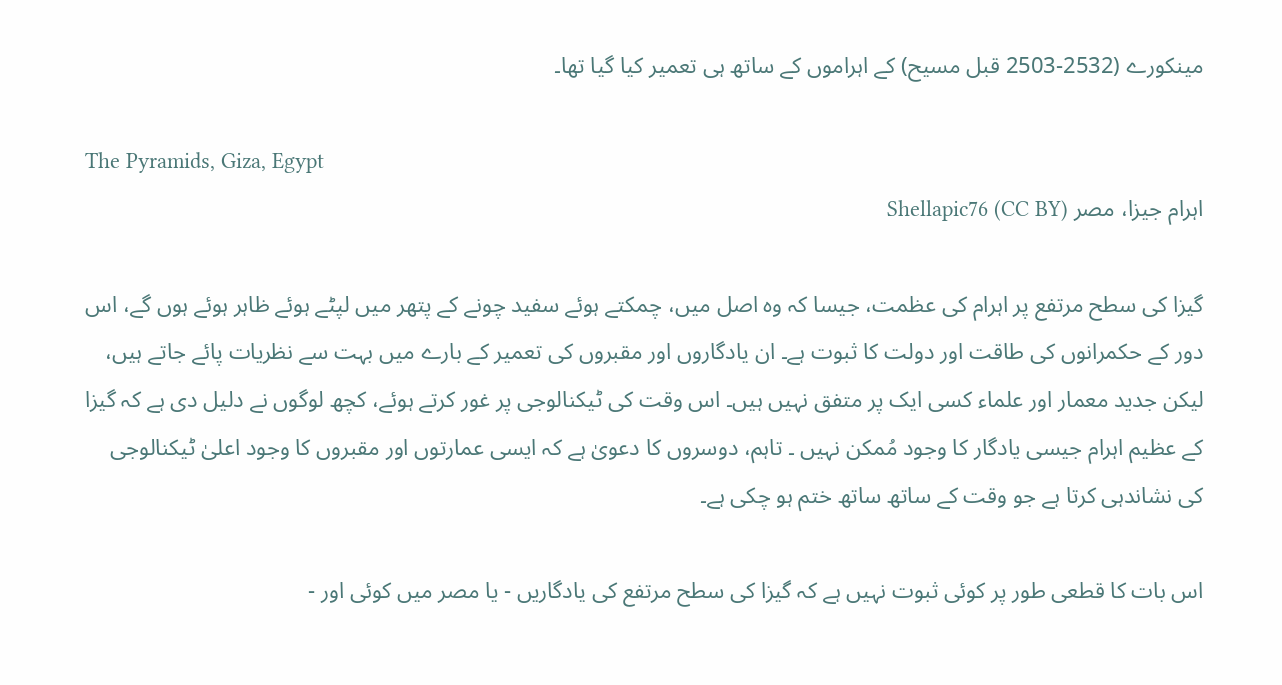مینکورے (2532-2503 قبل مسیح) کے اہراموں کے ساتھ ہی تعمیر کیا گیا تھا۔

The Pyramids, Giza, Egypt
اہرام جیزا، مصر Shellapic76 (CC BY)

گیزا کی سطح مرتفع پر اہرام کی عظمت، جیسا کہ وہ اصل میں، چمکتے ہوئے سفید چونے کے پتھر میں لپٹے ہوئے ظاہر ہوئے ہوں گے، اس دور کے حکمرانوں کی طاقت اور دولت کا ثبوت ہے۔ ان یادگاروں اور مقبروں کی تعمیر کے بارے میں بہت سے نظریات پائے جاتے ہیں، لیکن جدید معمار اور علماء کسی ایک پر متفق نہیں ہیں۔ اس وقت کی ٹیکنالوجی پر غور کرتے ہوئے، کچھ لوگوں نے دلیل دی ہے کہ گیزا کے عظیم اہرام جیسی یادگار کا وجود مُمکن نہیں ۔ تاہم، دوسروں کا دعویٰ ہے کہ ایسی عمارتوں اور مقبروں کا وجود اعلیٰ ٹیکنالوجی کی نشاندہی کرتا ہے جو وقت کے ساتھ ساتھ ختم ہو چکی ہے۔

اس بات کا قطعی طور پر کوئی ثبوت نہیں ہے کہ گیزا کی سطح مرتفع کی یادگاریں - یا مصر میں کوئی اور -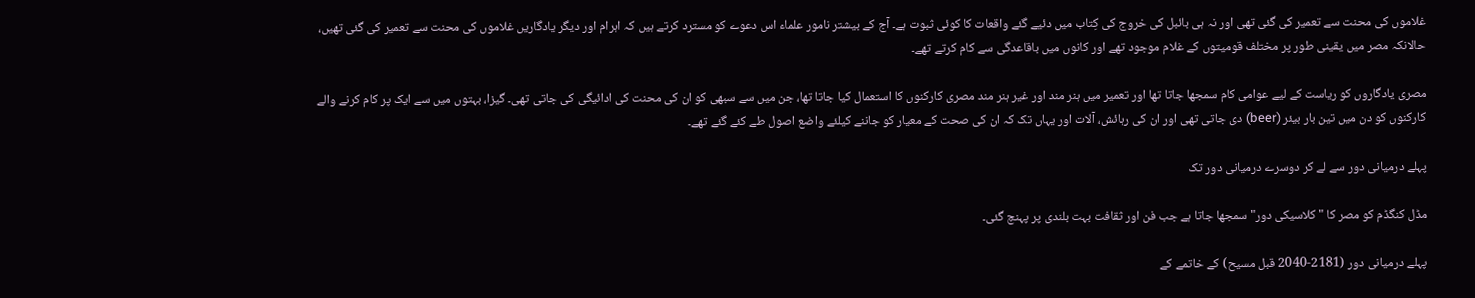غلاموں کی محنت سے تعمیر کی گئی تھی اور نہ ہی بائبل کی خروج کی کِتاب میں دئیے گئے واقعات کا کوئی ثبوت ہے۔ آج کے بیشتر نامور علماء اس دعوے کو مسترد کرتے ہیں کہ اہرام اور دیگر یادگاریں غلاموں کی محنت سے تعمیر کی گئی تھیں، حالانکہ مصر میں یقینی طور پر مختلف قومیتوں کے غلام موجود تھے اور کانوں میں باقاعدگی سے کام کرتے تھے۔

مصری یادگاروں کو ریاست کے لیے عوامی کام سمجھا جاتا تھا اور تعمیر میں ہنر مند اور غیر ہنر مند مصری کارکنوں کا استعمال کیا جاتا تھا، جن میں سے سبھی کو ان کی محنت کی ادائیگی کی جاتی تھی۔ گیزا، بہتوں میں سے ایک پر کام کرنے والے کارکنوں کو دن میں تین بار بیئر (beer) دی جاتی تھی اور ان کی رہائش، آلات اور یہاں تک کہ ان کی صحت کے معیار کو جاننے کیلئے واضع اصول طے کئے گئے تھے۔

پہلے درمیانی دور سے لے کر دوسرے درمیانی دور تک

مڈل کنگڈم کو مصر کا "کلاسیکی دور" سمجھا جاتا ہے جب فن اور ثقافت بہت بلندی پر پہنچ گئی۔

پہلے درمیانی دور (2181-2040 قبل مسیح) کے خاتمے کے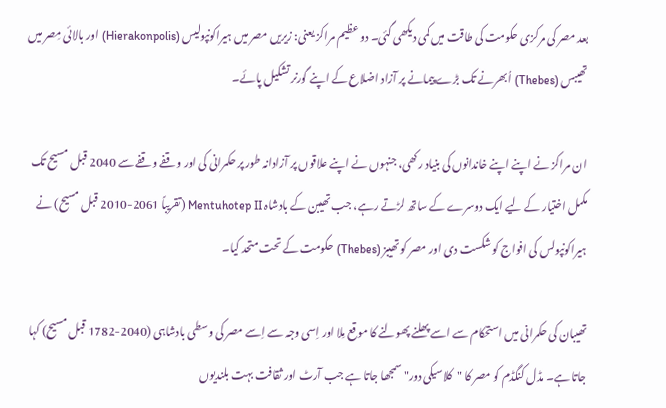بعد مصر کی مرکزی حکومت کی طاقت میں کمی دیکھی گئی۔ دو عظیم مراکز یعنی: زیریں مصر میں ہیراکونپولیس (Hierakonpolis) اور بالائی مِصر میں تھیبس (Thebes) اُبھرنے تک بڑے پیمانے پر آزاد اضلاع کے اپنے گورنر تشکیل پائے۔

ان مراکز نے اپنے اپنے خاندانوں کی بنیاد رکھی، جنہوں نے اپنے علاقوں پر آزادانہ طور پر حکمرانی کی اور وقفے وقفے سے 2040 قبل مسیح تک مکمل اختیار کے لیے ایک دوسرے کے ساتھ لڑتے رہے، جب تھیبن کے بادشاہ Mentuhotep II (تقریباً 2061-2010 قبل مسیح) نے ہیراکونپولس کی افواج کو شکست دی اور مصر کو تھیبز (Thebes) حکومت کے تحت متحد کیا۔

تھیبان کی حکمرانی میں استحکام سے اسے پھلنے پھولنے کا موقع مِلا اور اِسی وجہ سے اِسے مصر کی وسطی بادشاہی (2040-1782 قبل مسیح) کہا جاتا ہے۔ مڈل کنگڈم کو مصر کا "کلاسیکی دور" سمجھا جاتا ہے جب آرٹ اور ثقافت بہت بلندیوں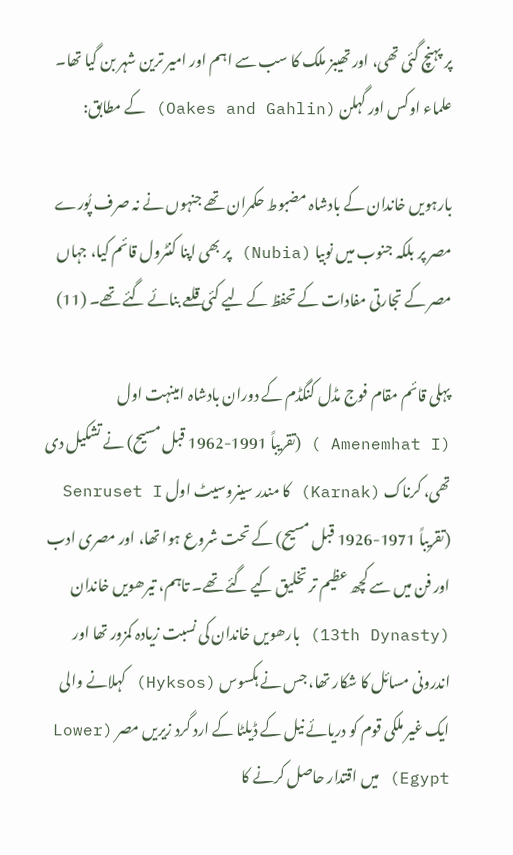پر پہنچ گئی تھی، اور تھیبز ملک کا سب سے اہم اور امیر ترین شہر بن گیا تھا۔ علماء اوکس اور گہلن (Oakes and Gahlin) کے مطابق:

بارہویں خاندان کے بادشاہ مضبوط حکمران تھے جنہوں نے نہ صرف پُورے مصر پر بلکہ جنوب میں نوبیا (Nubia) پر بھی اپنا کنٹرول قائم کیا، جہاں مصر کے تجارتی مفادات کے تحفظ کے لیے کئی قلعے بنائے گئے تھے۔ (11)

پہلی قائم مقام فوج مڈل کنگڈم کے دوران بادشاہ امینہت اول (Amenemhat I ) (تقریباً 1991-1962 قبل مسیح) نے تشکیل دی تھی، کرناک (Karnak) کا مندر سینروسیٹ اول Senruset I (تقریباً 1971-1926 قبل مسیح) کے تحت شروع ہوا تھا، اور مصری ادب اور فن میں سے کچھ عظیم تر تخلیق کیے گئے تھے۔ تاہم، تیرھویں خاندان (13th Dynasty) بارھویں خاندان کی نسبت زیادہ کمزور تھا اور اندرونی مسائل کا شکار تھا، جس نے ہکسوس (Hyksos) کہلانے والی ایک غیر ملکی قوم کو دریائے نیل کے ڈیلٹا کے ارد گرد زیریں مصر (Lower Egypt) میں اقتدار حاصل کرنے کا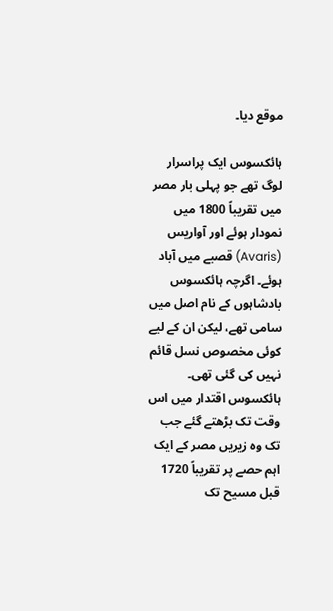موقع دیا۔

ہائکسوس ایک پراسرار لوگ تھے جو پہلی بار مصر میں تقریباً 1800 میں نمودار ہوئے اور آواریس (Avaris) قصبے میں آباد ہوئے۔ اگرچہ ہائکسوس بادشاہوں کے نام اصل میں سامی تھے، لیکن ان کے لیے کوئی مخصوص نسل قائم نہیں کی گئی تھی۔ ہائکسوس اقتدار میں اس وقت تک بڑھتے گئے جب تک وہ زیریں مصر کے ایک اہم حصے پر تقریباً 1720 قبل مسیح تک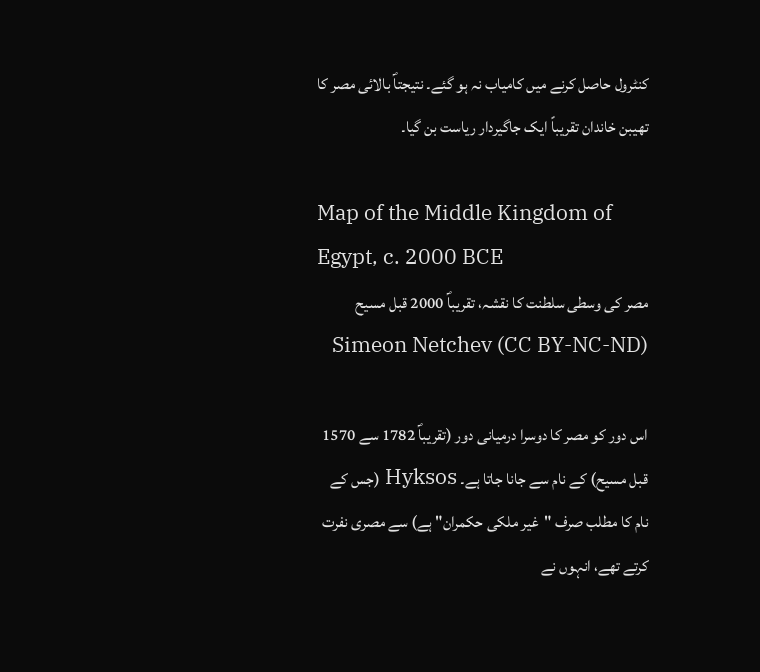کنٹرول حاصل کرنے میں کامیاب نہ ہو گئے۔ نتیجتاؐ بالائی مصر کا تھیبن خاندان تقریباً ایک جاگیردار ریاست بن گیا۔

Map of the Middle Kingdom of Egypt, c. 2000 BCE
مصر کی وسطی سلطنت کا نقشہ، تقریباؐ 2000 قبل مسیح Simeon Netchev (CC BY-NC-ND)

اس دور کو مصر کا دوسرا درمیانی دور (تقریباؐ 1782 سے 1570 قبل مسیح) کے نام سے جانا جاتا ہے۔ Hyksos (جس کے نام کا مطلب صرف "غیر ملکی حکمران" ہے) سے مصری نفرت کرتے تھے، انہوں نے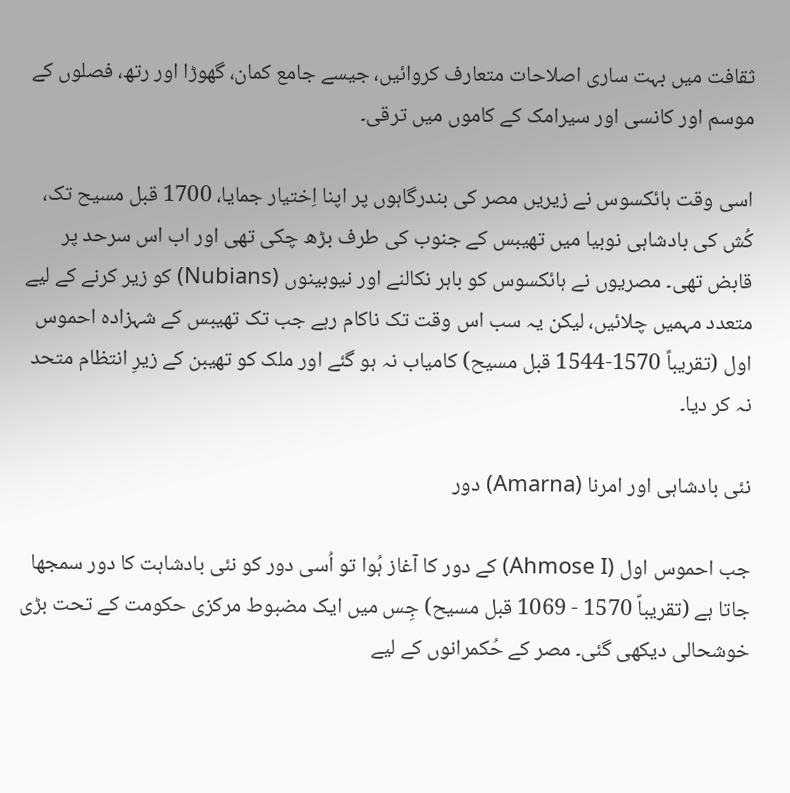ثقافت میں بہت ساری اصلاحات متعارف کروائیں، جیسے جامع کمان، گھوڑا اور رتھ، فصلوں کے موسم اور کانسی اور سیرامک کے کاموں میں ترقی۔

اسی وقت ہائکسوس نے زیریں مصر کی بندرگاہوں پر اپنا اِختیار جمایا، 1700 قبل مسیح تک، کُش کی بادشاہی نوبیا میں تھیبس کے جنوب کی طرف بڑھ چکی تھی اور اب اس سرحد پر قابض تھی۔ مصریوں نے ہائکسوس کو باہر نکالنے اور نیوبینوں (Nubians) کو زیر کرنے کے لیے متعدد مہمیں چلائیں، لیکن یہ سب اس وقت تک ناکام رہے جب تک تھیبس کے شہزادہ احموس اول (تقریباً 1570-1544 قبل مسیح) کامیاب نہ ہو گئے اور ملک کو تھیبن کے زیرِ انتظام متحد نہ کر دیا۔

نئی بادشاہی اور امرنا (Amarna) دور

جب احموس اول (Ahmose I) کے دور کا آغاز ہُوا تو اُسی دور کو نئی بادشاہت کا دور سمجھا جاتا ہے (تقریباؐ 1570 - 1069 قبل مسیح) جِس میں ایک مضبوط مرکزی حکومت کے تحت بڑی خوشحالی دیکھی گئی۔ مصر کے حُکمرانوں کے لیے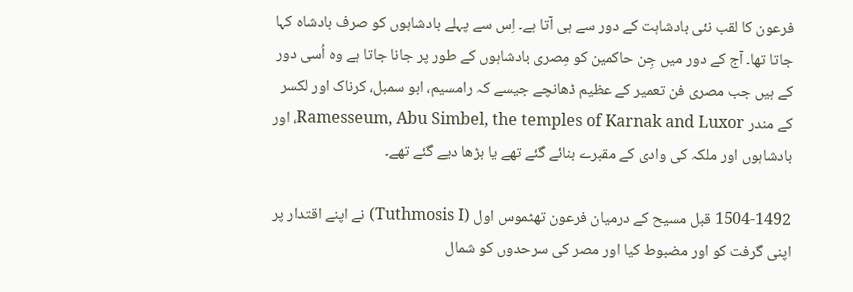فرعون کا لقب نئی بادشاہت کے دور سے ہی آتا ہے۔ اِس سے پہلے بادشاہوں کو صرف بادشاہ کہا جاتا تھا۔ آج کے دور میں جِن حاکمین کو مِصری بادشاہوں کے طور پر جانا جاتا ہے وہ اُسی دور کے ہیں جب مصری فن تعمیر کے عظیم ڈھانچے جیسے کہ رامسیم، ابو سمبل، کرناک اور لکسر کے مندر Ramesseum, Abu Simbel, the temples of Karnak and Luxor، اور بادشاہوں اور ملکہ کی وادی کے مقبرے بنائے گئے تھے یا بڑھا دیے گئے تھے۔

1504-1492 قبل مسیح کے درمیان فرعون تھٹموس اول (Tuthmosis I) نے اپنے اقتدار پر اپنی گرفت کو اور مضبوط کیا اور مصر کی سرحدوں کو شمال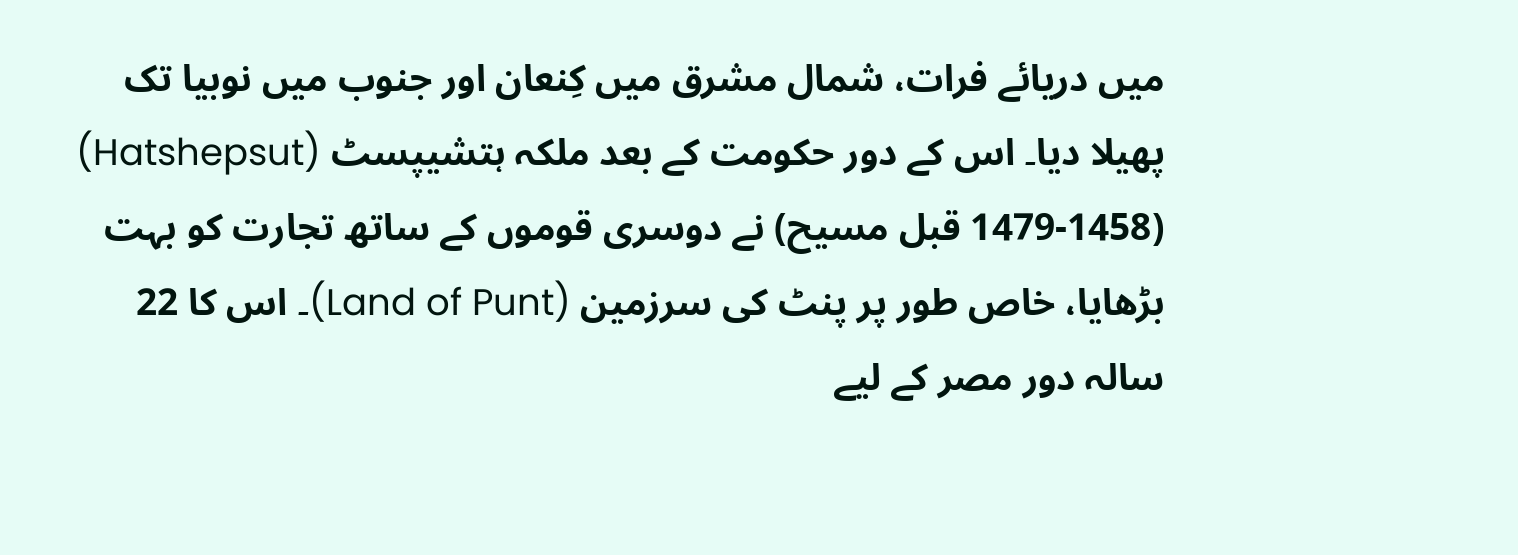میں دریائے فرات، شمال مشرق میں کِنعان اور جنوب میں نوبیا تک پھیلا دیا۔ اس کے دور حکومت کے بعد ملکہ ہتشیپسٹ (Hatshepsut) (1479-1458 قبل مسیح) نے دوسری قوموں کے ساتھ تجارت کو بہت بڑھایا، خاص طور پر پنٹ کی سرزمین (Land of Punt)۔ اس کا 22 سالہ دور مصر کے لیے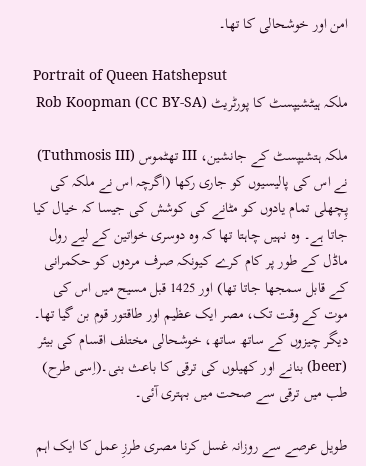امن اور خوشحالی کا تھا۔

Portrait of Queen Hatshepsut
ملکہ ہیٹشیپسٹ کا پورٹریٹ Rob Koopman (CC BY-SA)

ملکہ ہتشیپسٹ کے جانشین، III تھٹموس (Tuthmosis III) نے اس کی پالیسیوں کو جاری رکھا (اگرچہ اس نے ملکہ کی پِچھلی تمام یادوں کو مٹانے کی کوشش کی جیسا کہ خیال کیا جاتا ہے۔ وہ نہیں چاہتا تھا کہ وہ دوسری خواتین کے لیے رول ماڈل کے طور پر کام کرے کیونکہ صرف مردوں کو حکمرانی کے قابل سمجھا جاتا تھا) اور 1425 قبل مسیح میں اس کی موت کے وقت تک، مصر ایک عظیم اور طاقتور قوم بن گیا تھا۔ دیگر چیزوں کے ساتھ ساتھ، خوشحالی مختلف اقسام کی بیئر (beer) بنانے اور کھیلوں کی ترقی کا باعث بنی۔(اِسی طرح) طب میں ترقی سے صحت میں بہتری آئی۔

طویل عرصے سے روزانہ غسل کرنا مصری طرزِ عمل کا ایک اہم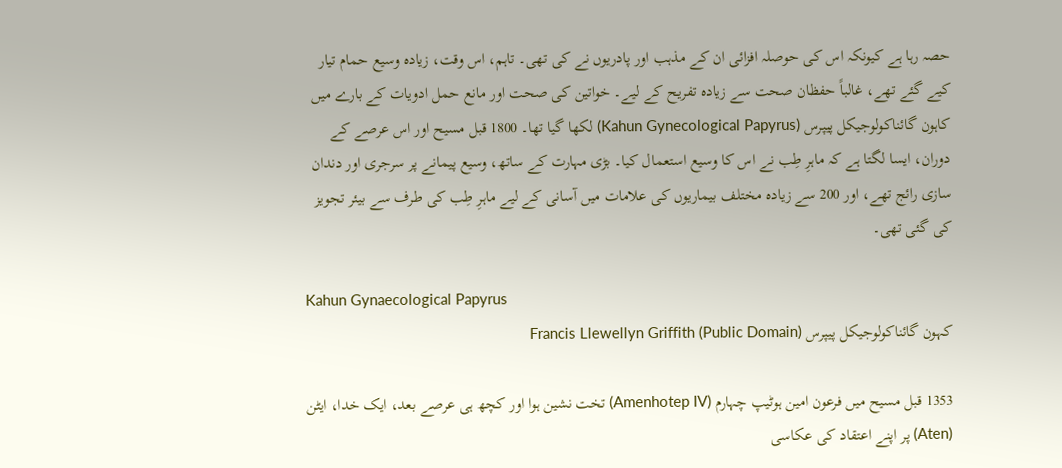حصہ رہا ہے کیونکہ اس کی حوصلہ افزائی ان کے مذہب اور پادریوں نے کی تھی۔ تاہم، اس وقت، زیادہ وسیع حمام تیار کیے گئے تھے، غالباً حفظان صحت سے زیادہ تفریح کے لیے۔ خواتین کی صحت اور مانع حمل ادویات کے بارے میں کاہون گائناکولوجیکل پیپرس (Kahun Gynecological Papyrus) لکھا گیا تھا۔ 1800 قبل مسیح اور اس عرصے کے دوران، ایسا لگتا ہے کہ ماہرِ طِب نے اس کا وسیع استعمال کیا۔ بڑی مہارت کے ساتھ، وسیع پیمانے پر سرجری اور دندان سازی رائج تھے، اور 200 سے زیادہ مختلف بیماریوں کی علامات میں آسانی کے لیے ماہرِ طِب کی طرف سے بیئر تجویز کی گئی تھی۔

Kahun Gynaecological Papyrus
کہون گائناکولوجیکل پیپرس Francis Llewellyn Griffith (Public Domain)

1353 قبل مسیح میں فرعون امین ہوٹیپ چہارم (Amenhotep IV) تخت نشین ہوا اور کچھ ہی عرصے بعد، ایک خدا، ایٹن (Aten) پر اپنے اعتقاد کی عکاسی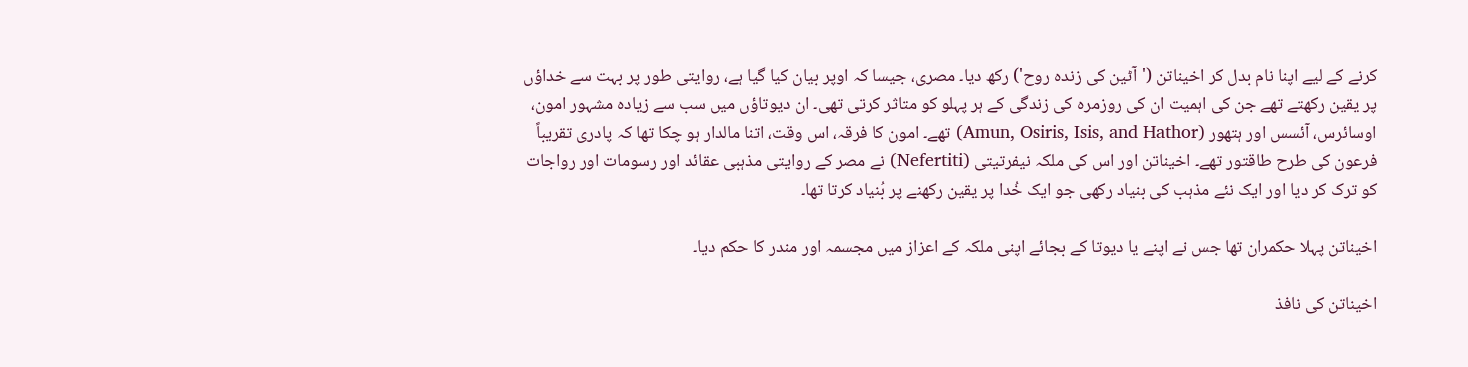کرنے کے لیے اپنا نام بدل کر اخیناتن ('آٹین کی زندہ روح') رکھ دیا۔ مصری، جیسا کہ اوپر بیان کیا گیا ہے، روایتی طور پر بہت سے خداؤں پر یقین رکھتے تھے جن کی اہمیت ان کی روزمرہ کی زندگی کے ہر پہلو کو متاثر کرتی تھی۔ ان دیوتاؤں میں سب سے زیادہ مشہور امون، اوسائرس، آئسس اور ہتھور (Amun, Osiris, Isis, and Hathor) تھے۔ امون کا فرقہ، اس وقت، اتنا مالدار ہو چکا تھا کہ پادری تقریباً فرعون کی طرح طاقتور تھے۔ اخیناتن اور اس کی ملکہ نیفرتیتی (Nefertiti) نے مصر کے روایتی مذہبی عقائد اور رسومات اور رواجات کو ترک کر دیا اور ایک نئے مذہب کی بنیاد رکھی جو ایک خُدا پر یقین رکھنے پر بُنیاد کرتا تھا۔

اخیناتن پہلا حکمران تھا جس نے اپنے یا دیوتا کے بجائے اپنی ملکہ کے اعزاز میں مجسمہ اور مندر کا حکم دیا۔

اخیناتن کی نافذ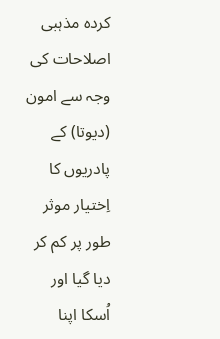کردہ مذہبی اصلاحات کی وجہ سے امون (دیوتا) کے پادریوں کا اِختیار موثر طور پر کم کر دیا گیا اور اُسکا اپنا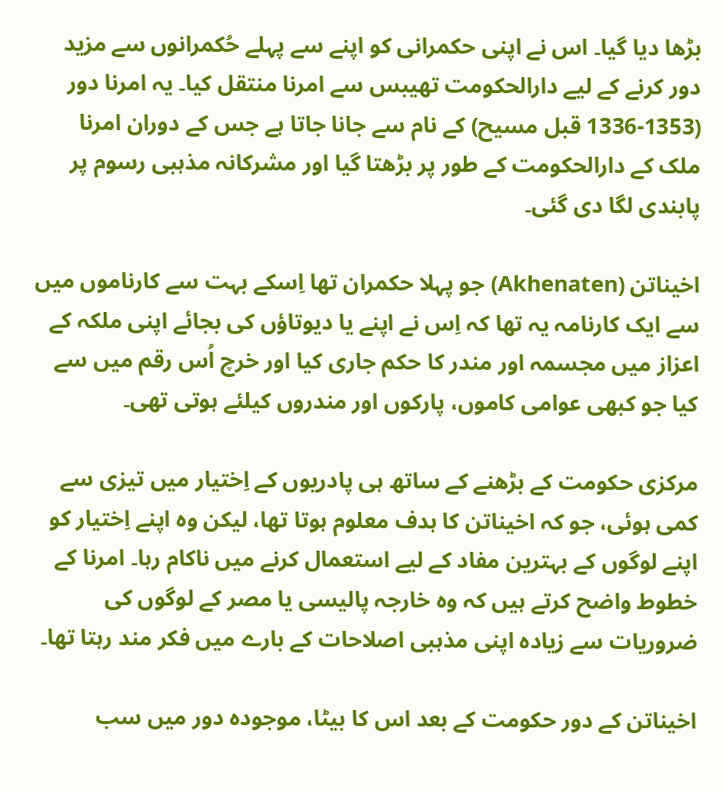بڑھا دیا گیا۔ اس نے اپنی حکمرانی کو اپنے سے پہلے حُکمرانوں سے مزید دور کرنے کے لیے دارالحکومت تھیبس سے امرنا منتقل کیا۔ یہ امرنا دور (1353-1336 قبل مسیح) کے نام سے جانا جاتا ہے جس کے دوران امرنا ملک کے دارالحکومت کے طور پر بڑھتا گیا اور مشرکانہ مذہبی رسوم پر پابندی لگا دی گئی۔

اخیناتن (Akhenaten) جو پہلا حکمران تھا اِسکے بہت سے کارناموں میں سے ایک کارنامہ یہ تھا کہ اِس نے اپنے یا دیوتاؤں کی بجائے اپنی ملکہ کے اعزاز میں مجسمہ اور مندر کا حکم جاری کیا اور خرچ اُس رقم میں سے کیا جو کبھی عوامی کاموں، پارکوں اور مندروں کیلئے ہوتی تھی۔

مرکزی حکومت کے بڑھنے کے ساتھ ہی پادریوں کے اِختیار میں تیزی سے کمی ہوئی، جو کہ اخیناتن کا ہدف معلوم ہوتا تھا، لیکن وہ اپنے اِختیار کو اپنے لوگوں کے بہترین مفاد کے لیے استعمال کرنے میں ناکام رہا۔ امرنا کے خطوط واضح کرتے ہیں کہ وہ خارجہ پالیسی یا مصر کے لوگوں کی ضروریات سے زیادہ اپنی مذہبی اصلاحات کے بارے میں فکر مند رہتا تھا۔

اخیناتن کے دور حکومت کے بعد اس کا بیٹا، موجودہ دور میں سب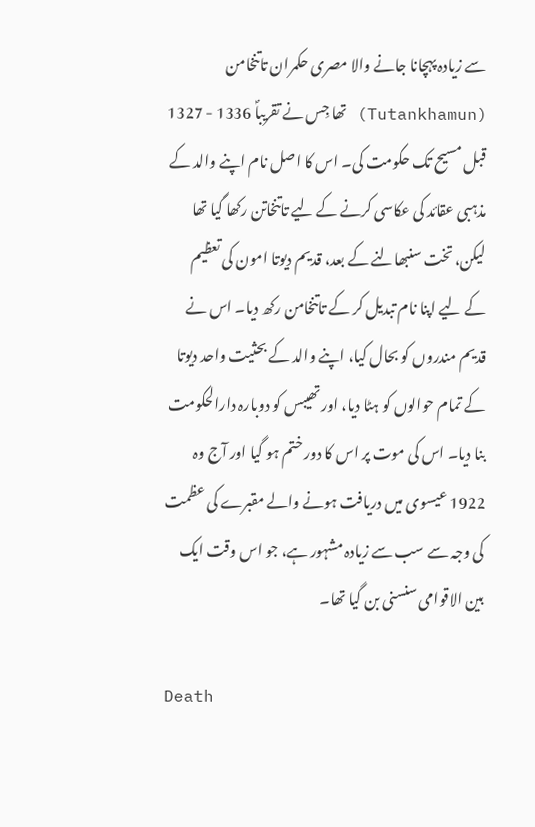سے زیادہ پہچانا جانے والا مصری حکمران تاتنخامن (Tutankhamun) تھا جِس نے تقریباؐ 1336 - 1327 قبل مسیح تک حکومت کی۔ اس کا اصل نام اپنے والد کے مذہبی عقائد کی عکاسی کرنے کے لیے تاتنخاتن رکھا گیا تھا لیکن، تخت سنبھالنے کے بعد، قدیم دیوتا امون کی تعظیم کے لیے اپنا نام تبدیل کر کے تاتنخامن رکھ دیا۔ اس نے قدیم مندروں کو بحال کیا، اپنے والد کے بحثیت واحد دیوتا کے تمام حوالوں کو ہٹا دیا، اور تھیبس کو دوبارہ دارالحکومت بنا دیا۔ اس کی موت پر اس کا دور ختم ہو گیا اور آج وہ 1922 عیسوی میں دریافت ہونے والے مقبرے کی عظمت کی وجہ سے سب سے زیادہ مشہور ہے، جو اس وقت ایک بین الاقوامی سنسنی بن گیا تھا۔

Death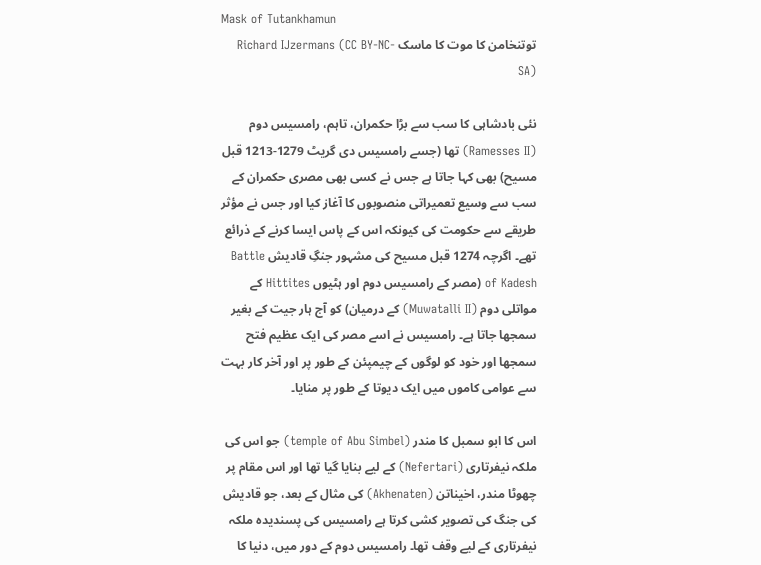Mask of Tutankhamun
توتنخامن کا موت کا ماسک Richard IJzermans (CC BY-NC-SA)

نئی بادشاہی کا سب سے بڑا حکمران، تاہم، رامسیس دوم (Ramesses II) تھا (جسے رامسیس دی گریٹ 1279-1213 قبل مسیح) بھی کہا جاتا ہے جس نے کسی بھی مصری حکمران کے سب سے وسیع تعمیراتی منصوبوں کا آغاز کیا اور جس نے مؤثر طریقے سے حکومت کی کیونکہ اس کے پاس ایسا کرنے کے ذرائع تھے۔ اگرچہ 1274 قبل مسیح کی مشہور جنگِ قادیش Battle of Kadesh (مصر کے رامسیس دوم اور ہٹیوں Hittites کے مواتلی دوم (Muwatalli II) کے درمیان) کو آج ہار جیت کے بغیر سمجھا جاتا ہے۔ رامسیس نے اسے مصر کی ایک عظیم فتح سمجھا اور خود کو لوگوں کے چیمپئن کے طور پر اور آخر کار بہت سے عوامی کاموں میں ایک دیوتا کے طور پر منایا۔

اس کا ابو سمبل کا مندر (temple of Abu Simbel) جو اس کی ملکہ نیفرتاری (Nefertari) کے لیے بنایا گیا تھا اور اس مقام پر چھوٹا مندر، اخیناتن (Akhenaten) کی مثال کے بعد، جو قادیش کی جنگ کی تصویر کشی کرتا ہے رامسیس کی پسندیدہ ملکہ نیفرتاری کے لیے وقف تھا۔ رامسیس دوم کے دور میں، دنیا کا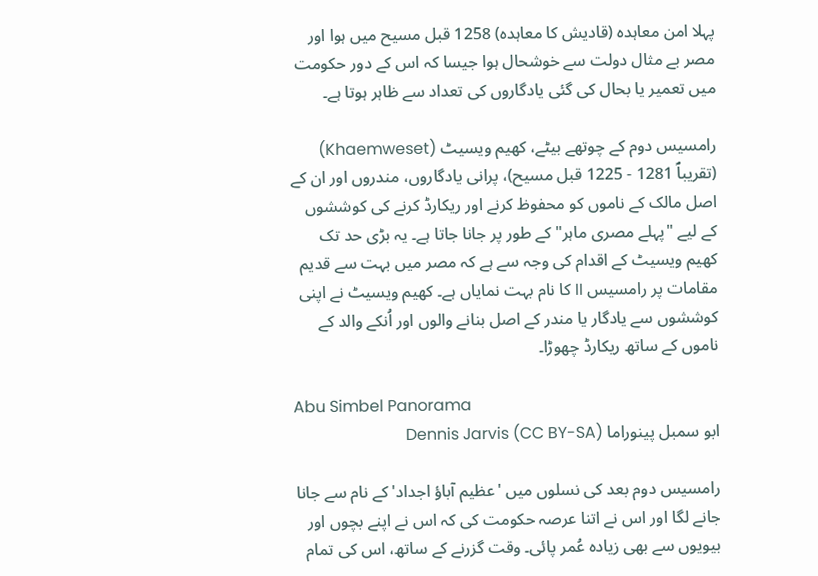پہلا امن معاہدہ (قادیش کا معاہدہ) 1258 قبل مسیح میں ہوا اور مصر بے مثال دولت سے خوشحال ہوا جیسا کہ اس کے دور حکومت میں تعمیر یا بحال کی گئی یادگاروں کی تعداد سے ظاہر ہوتا ہے۔

رامسیس دوم کے چوتھے بیٹے، کھیم ویسیٹ (Khaemweset) (تقریباؐ 1281 - 1225 قبل مسیح)، پرانی یادگاروں، مندروں اور ان کے اصل مالک کے ناموں کو محفوظ کرنے اور ریکارڈ کرنے کی کوششوں کے لیے "پہلے مصری ماہر" کے طور پر جانا جاتا ہے۔ یہ بڑی حد تک کھیم ویسیٹ کے اقدام کی وجہ سے ہے کہ مصر میں بہت سے قدیم مقامات پر رامسیس II کا نام بہت نمایاں ہے۔ کھیم ویسیٹ نے اپنی کوششوں سے یادگار یا مندر کے اصل بنانے والوں اور اُنکے والد کے ناموں کے ساتھ ریکارڈ چھوڑا۔

Abu Simbel Panorama
ابو سمبل پینوراما Dennis Jarvis (CC BY-SA)

رامسیس دوم بعد کی نسلوں میں 'عظیم آباؤ اجداد' کے نام سے جانا جانے لگا اور اس نے اتنا عرصہ حکومت کی کہ اس نے اپنے بچوں اور بیویوں سے بھی زیادہ عُمر پائی۔ وقت گزرنے کے ساتھ، اس کی تمام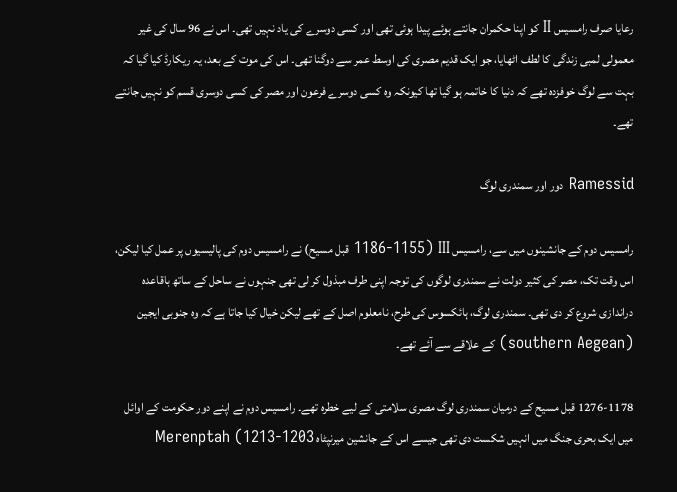رعایا صرف رامسیس II کو اپنا حکمران جانتے ہوئے پیدا ہوئی تھی اور کسی دوسرے کی یاد نہیں تھی۔ اس نے 96 سال کی غیر معمولی لمبی زندگی کا لطف اٹھایا، جو ایک قدیم مصری کی اوسط عمر سے دوگنا تھی۔ اس کی موت کے بعد، یہ ریکارڈ کیا گیا کہ بہت سے لوگ خوفزدہ تھے کہ دنیا کا خاتمہ ہو گیا تھا کیونکہ وہ کسی دوسرے فرعون اور مصر کی کسی دوسری قسم کو نہیں جانتے تھے۔

Ramessid دور اور سمندری لوگ

رامسیس دوم کے جانشینوں میں سے، رامسیس III (1186-1155 قبل مسیح) نے رامسیس دوم کی پالیسیوں پر عمل کیا لیکن، اس وقت تک، مصر کی کثیر دولت نے سمندری لوگوں کی توجہ اپنی طرف مبذول کر لی تھی جنہوں نے ساحل کے ساتھ باقاعدہ دراندازی شروع کر دی تھی۔ سمندری لوگ، ہائکسوس کی طرح، نامعلوم اصل کے تھے لیکن خیال کیا جاتا ہے کہ وہ جنوبی ایجین (southern Aegean) کے علاقے سے آئے تھے۔

1276-1178 قبل مسیح کے درمیان سمندری لوگ مصری سلامتی کے لیے خطرہ تھے۔ رامسیس دوم نے اپنے دور حکومت کے اوائل میں ایک بحری جنگ میں انہیں شکست دی تھی جیسے اس کے جانشین میرنپٹاہ Merenptah (1213-1203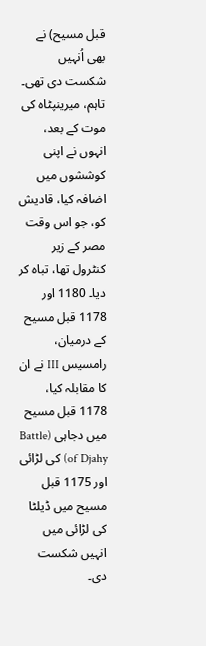قبل مسیح) نے بھی اُنہیں شکست دی تھی۔ تاہم، میرینپٹاہ کی موت کے بعد، انہوں نے اپنی کوششوں میں اضافہ کیا، قادیش کو، جو اس وقت مصر کے زیر کنٹرول تھا، تباہ کر دیا۔ 1180 اور 1178 قبل مسیح کے درمیان، رامسیس III نے ان کا مقابلہ کیا، 1178 قبل مسیح میں دجاہی (Battle of Djahy) کی لڑائی اور 1175 قبل مسیح میں ڈیلٹا کی لڑائی میں انہیں شکست دی۔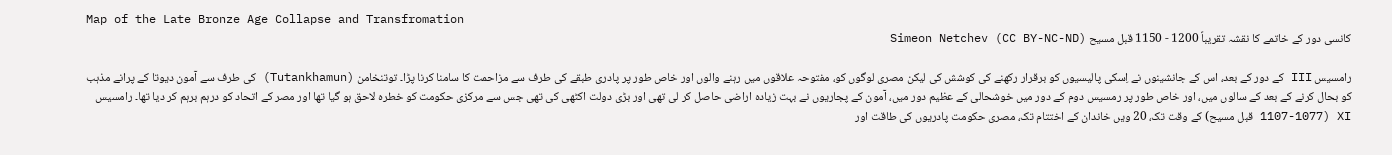Map of the Late Bronze Age Collapse and Transfromation
کانسی دور کے خاتمے کا نقشہ تقریباؐ 1200 - 1150 قبل مسیح Simeon Netchev (CC BY-NC-ND)

رامسیس III کے دور کے بعد، اس کے جانشینوں نے اِسکی پالیسیوں کو برقرار رکھنے کی کوشش کی لیکن مصری لوگوں کو، مفتوحہ علاقوں میں رہنے والوں اور خاص طور پر پادری طبقے کی طرف سے مزاحمت کا سامنا کرنا پڑا۔ توتنخامن (Tutankhamun) کی طرف سے آمون دیوتا کے پرانے مذہب کو بحال کرنے کے بعد کے سالوں میں، اور خاص طور پر رمسیس دوم کے دور میں خوشحالی کے عظیم دور میں، آمون کے پجاریوں نے بہت زیادہ اراضی حاصل کر لی تھی اور بڑی دولت اکٹھی کی تھی جس سے مرکزی حکومت کو خطرہ لاحق ہو گیا تھا اور مصر کے اتحاد کو درہم برہم کر دیا تھا۔ رامسیس XI (1107-1077 قبل مسیح) کے وقت تک، 20 ویں خاندان کے اختتام تک، مصری حکومت پادریوں کی طاقت اور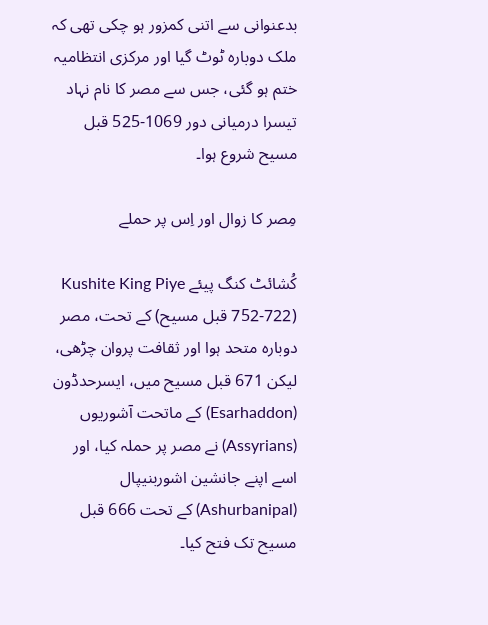بدعنوانی سے اتنی کمزور ہو چکی تھی کہ ملک دوبارہ ٹوٹ گیا اور مرکزی انتظامیہ ختم ہو گئی، جس سے مصر کا نام نہاد تیسرا درمیانی دور 1069-525 قبل مسیح شروع ہوا۔

مِصر کا زوال اور اِس پر حملے

کُشائٹ کنگ پیئے Kushite King Piye (752-722 قبل مسیح) کے تحت، مصر دوبارہ متحد ہوا اور ثقافت پروان چڑھی، لیکن 671 قبل مسیح میں، ایسرحدڈون (Esarhaddon) کے ماتحت آشوریوں (Assyrians) نے مصر پر حملہ کیا، اور اسے اپنے جانشین اشوربنیپال (Ashurbanipal) کے تحت 666 قبل مسیح تک فتح کیا۔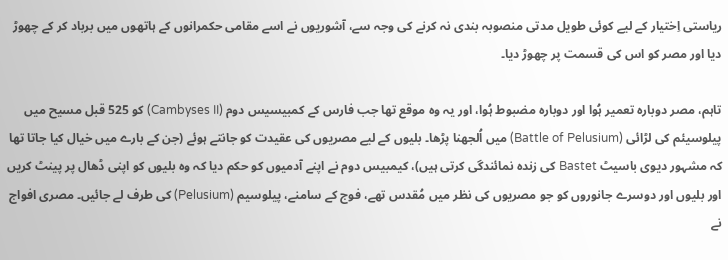ریاستی اِختیار کے لیے کوئی طویل مدتی منصوبہ بندی نہ کرنے کی وجہ سے، آشوریوں نے اسے مقامی حکمرانوں کے ہاتھوں میں برباد کر کے چھوڑ دیا اور مصر کو اس کی قسمت پر چھوڑ دیا۔

تاہم، مصر دوبارہ تعمیر ہُوا اور دوبارہ مضبوط ہُوا، اور یہ وہ موقع تھا جب فارس کے کمبیسیس دوم (Cambyses II) کو 525 قبل مسیح میں پیلوسیئم کی لڑائی (Battle of Pelusium) میں اُلجھنا پڑھا۔ بلیوں کے لیے مصریوں کی عقیدت کو جانتے ہوئے (جن کے بارے میں خیال کیا جاتا تھا کہ مشہور دیوی باسیٹ Bastet کی زندہ نمائندگی کرتی ہیں)، کیمبیس دوم نے اپنے آدمیوں کو حکم دیا کہ وہ بلیوں کو اپنی ڈھال پر پینٹ کریں اور بلیوں اور دوسرے جانوروں کو جو مصریوں کی نظر میں مُقدس تھے، فوج کے سامنے، پیلوسیم (Pelusium) کی طرف لے جائیں۔ مصری افواج نے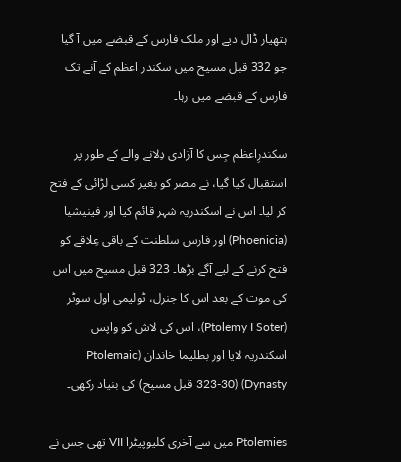ہتھیار ڈال دیے اور ملک فارس کے قبضے میں آ گیا جو 332 قبل مسیح میں سکندر اعظم کے آنے تک فارس کے قبضے میں رہا۔

سکندرِاعظم جِس کا آزادی دِلانے والے کے طور پر استقبال کیا گیا، نے مصر کو بغیر کسی لڑائی کے فتح کر لیا۔ اس نے اسکندریہ شہر قائم کیا اور فینیشیا (Phoenicia) اور فارس سلطنت کے باقی عِلاقے کو فتح کرنے کے لیے آگے بڑھا۔ 323 قبل مسیح میں اس کی موت کے بعد اس کا جنرل، ٹولیمی اول سوٹر (Ptolemy I Soter)، اس کی لاش کو واپس اسکندریہ لایا اور بطلیما خاندان (Ptolemaic Dynasty) (323-30 قبل مسیح) کی بنیاد رکھی۔

Ptolemies میں سے آخری کلیوپیٹرا VII تھی جس نے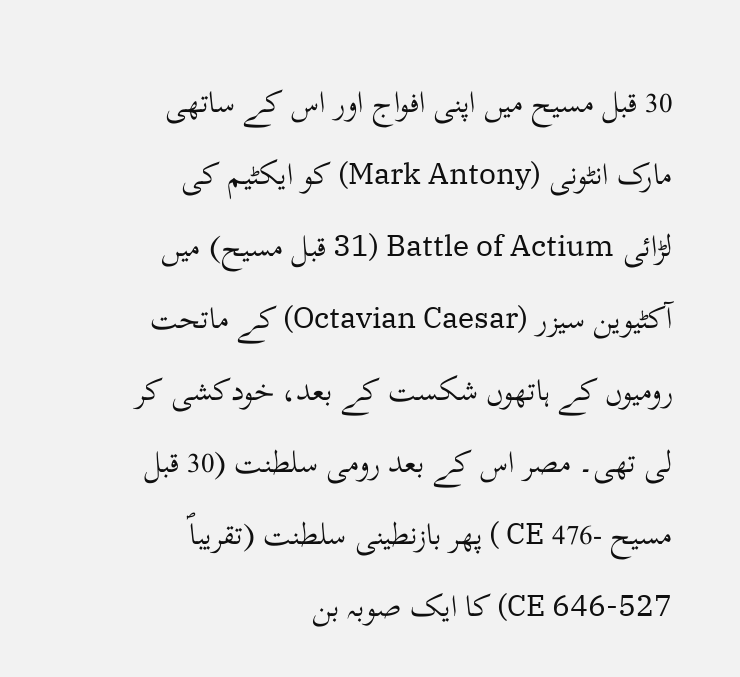30 قبل مسیح میں اپنی افواج اور اس کے ساتھی مارک انٹونی (Mark Antony) کو ایکٹیم کی لڑائی Battle of Actium (31 قبل مسیح) میں آکٹیوین سیزر (Octavian Caesar) کے ماتحت رومیوں کے ہاتھوں شکست کے بعد، خودکشی کر لی تھی۔ مصر اس کے بعد رومی سلطنت (30 قبل مسیح -476 CE ) پھر بازنطینی سلطنت (تقریباؐ 527-646 CE) کا ایک صوبہ بن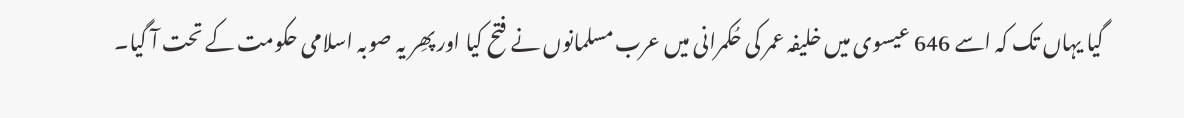گیا یہاں تک کہ اسے 646 عیسوی میں خلیفہ عمر کی حُکمرانی میں عرب مسلمانوں نے فتح کیا اور پھِر یہ صوبہ اسلامی حکومت کے تحت آ گیا۔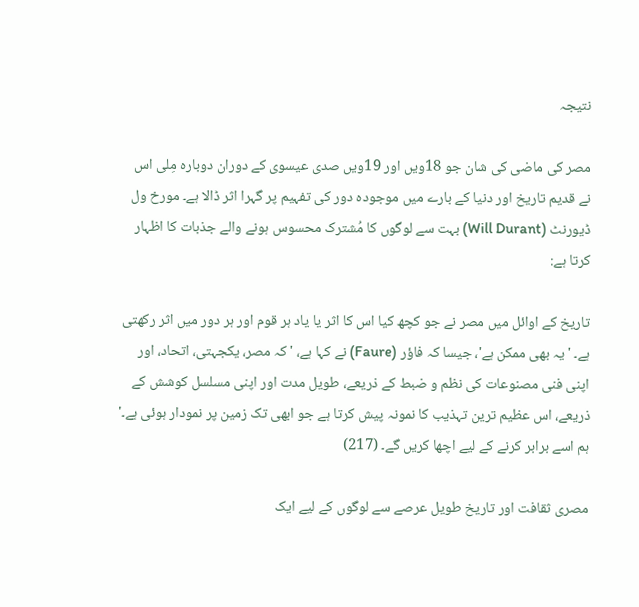نتیجہ

مصر کی ماضی کی شان جو 18ویں اور 19ویں صدی عیسوی کے دوران دوبارہ مِلی اس نے قدیم تاریخ اور دنیا کے بارے میں موجودہ دور کی تفہیم پر گہرا اثر ڈالا ہے۔ مورخ ول ڈیورنٹ (Will Durant) بہت سے لوگوں کا مُشترک محسوس ہونے والے جذبات کا اظہار کرتا ہے:

تاریخ کے اوائل میں مصر نے جو کچھ کیا اس کا اثر یا یاد ہر قوم اور ہر دور میں اثر رکھتی ہے۔ 'یہ بھی ممکن ہے'، جیسا کہ فاؤر (Faure) نے کہا ہے، 'کہ مصر، یکجہتی، اتحاد، اور اپنی فنی مصنوعات کی نظم و ضبط کے ذریعے، طویل مدت اور اپنی مسلسل کوشش کے ذریعے، اس عظیم ترین تہذیب کا نمونہ پیش کرتا ہے جو ابھی تک زمین پر نمودار ہوئی ہے۔' ہم اسے برابر کرنے کے لیے اچھا کریں گے۔ (217)

مصری ثقافت اور تاریخ طویل عرصے سے لوگوں کے لیے ایک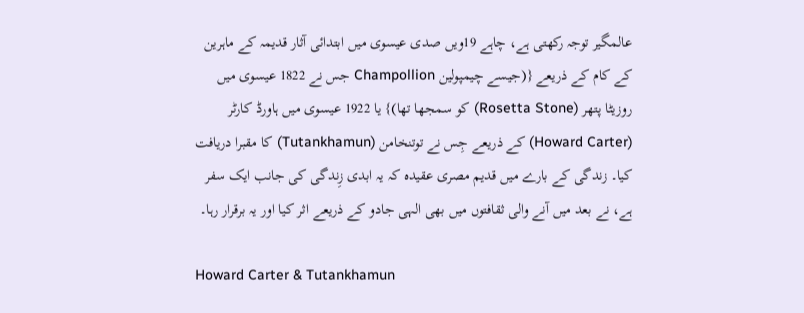عالمگیر توجہ رکھتی ہے، چاہے 19ویں صدی عیسوی میں ابتدائی آثار قدیمہ کے ماہرین کے کام کے ذریعے {(جیسے چیمپولین Champollion جس نے 1822 عیسوی میں روزیٹا پتھر (Rosetta Stone) کو سمجھا تھا)} یا 1922 عیسوی میں ہاورڈ کارٹر (Howard Carter) کے ذریعے جِس نے توتنخامن (Tutankhamun) کا مقبرا دریافت کیا۔ زندگی کے بارے میں قدیم مصری عقیدہ کہ یہ ابدی زِندگی کی جانب ایک سفر ہے، نے بعد میں آنے والی ثقافتوں میں بھی الہی جادو کے ذریعے اثر کیا اور یہ برقرار رہا۔

Howard Carter & Tutankhamun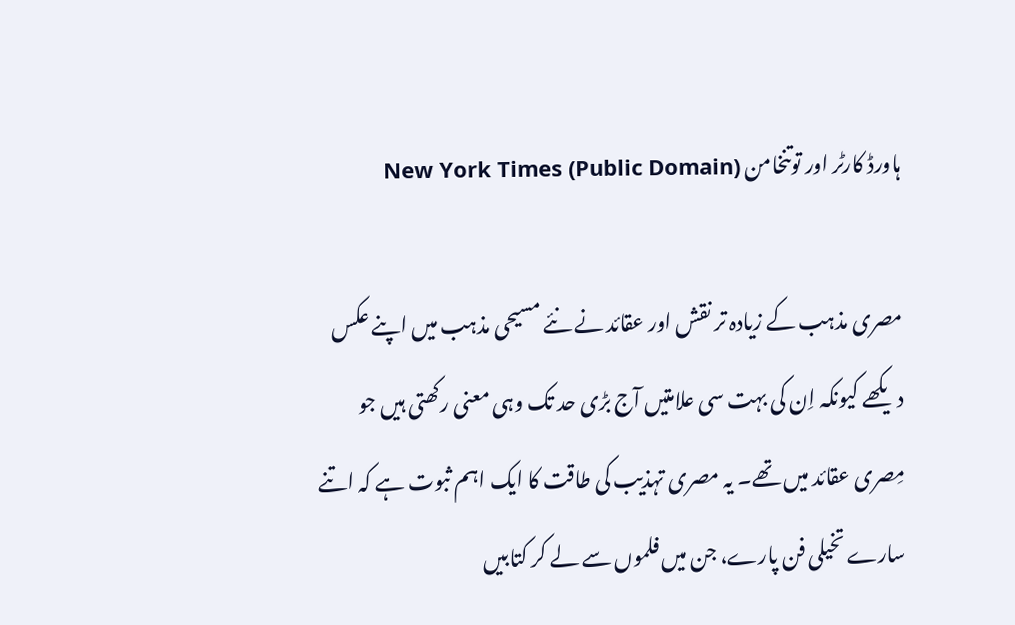ہاورڈ کارٹر اور توتنخامن New York Times (Public Domain)

مصری مذہب کے زیادہ تر نقش اور عقائد نے نئے مسیحی مذہب میں اپنے عکس دیکھے کیونکہ اِن کی بہت سی علامتیں آج بڑی حد تک وہی معنی رکھتی ہیں جو مِصری عقائد میں تھے۔ یہ مصری تہذیب کی طاقت کا ایک اہم ثبوت ہے کہ اتنے سارے تخیلی فن پارے، جن میں فلموں سے لے کر کتابیں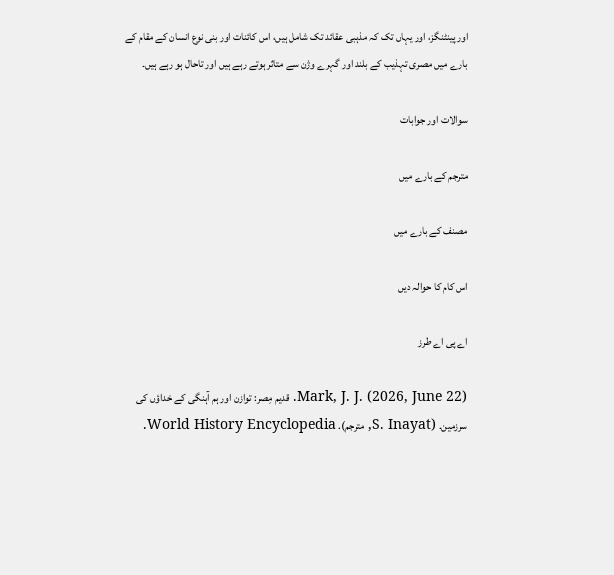اور پینٹنگز، اور یہاں تک کہ مذہبی عقائد تک شامل ہیں، اس کائنات اور بنی نوع انسان کے مقام کے بارے میں مصری تہذیب کے بلند اور گہرے وژن سے متاثر ہوتے رہے ہیں اور تاحال ہو رہے ہیں۔

سوالات اور جوابات

مترجم کے بارے میں

مصنف کے بارے میں

اس کام کا حوالہ دیں

اے پی اے طرز

Mark, J. J. (2026, June 22). قدیم مِصر: توازن اور ہم آہنگی کے خداؤں کی سرزمین. (S. Inayat, مترجم). World History Encyclopedia.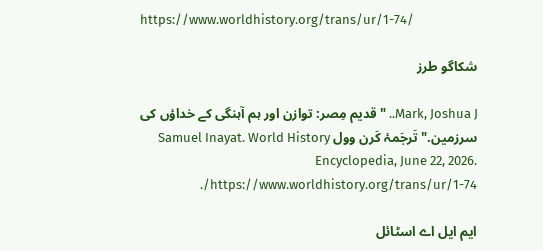https://www.worldhistory.org/trans/ur/1-74/

شکاگو طرز

Mark, Joshua J.. "قدیم مِصر: توازن اور ہم آہنگی کے خداؤں کی سرزمین." تَرجَمۂ کَرن وول Samuel Inayat. World History Encyclopedia, June 22, 2026. https://www.worldhistory.org/trans/ur/1-74/.

ایم ایل اے اسٹائل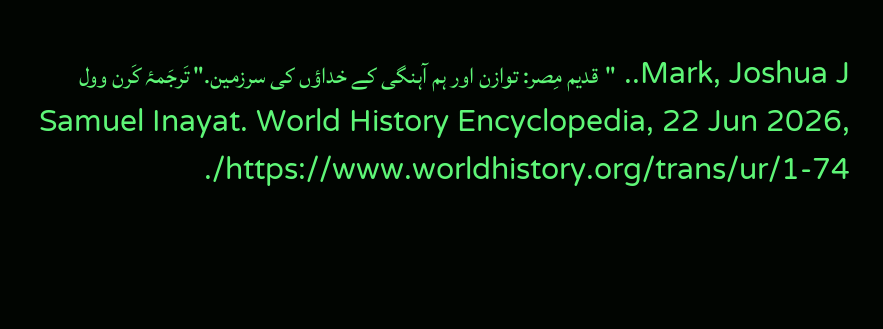Mark, Joshua J.. "قدیم مِصر: توازن اور ہم آہنگی کے خداؤں کی سرزمین." تَرجَمۂ کَرن وول Samuel Inayat. World History Encyclopedia, 22 Jun 2026, https://www.worldhistory.org/trans/ur/1-74/.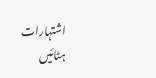اشتہارات ہٹائیں